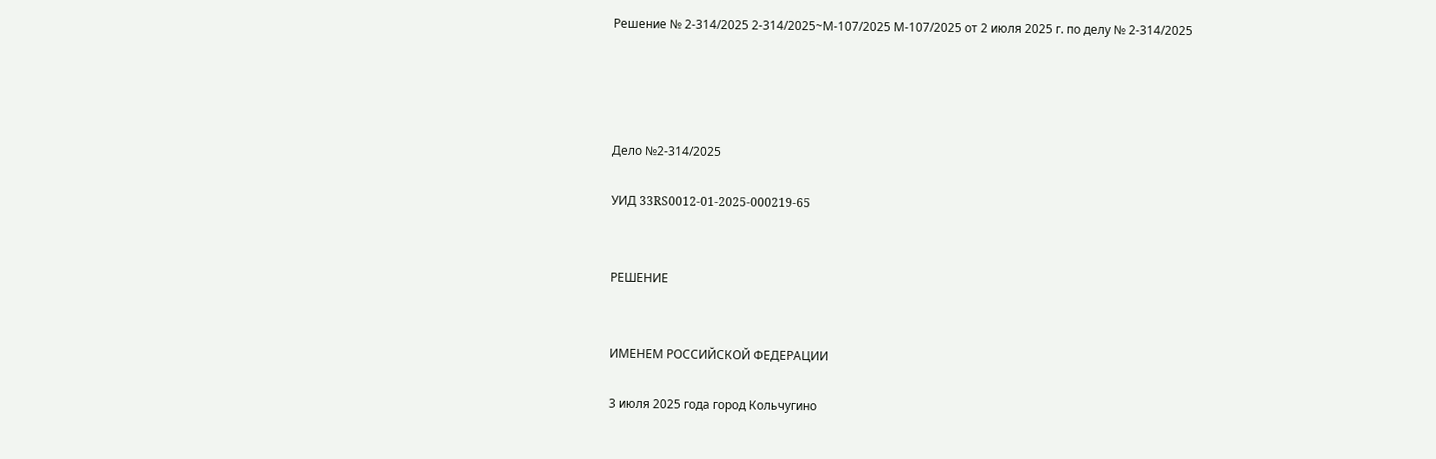Решение № 2-314/2025 2-314/2025~М-107/2025 М-107/2025 от 2 июля 2025 г. по делу № 2-314/2025




Дело №2-314/2025

УИД 33RS0012-01-2025-000219-65


РЕШЕНИЕ


ИМЕНЕМ РОССИЙСКОЙ ФЕДЕРАЦИИ

3 июля 2025 года город Кольчугино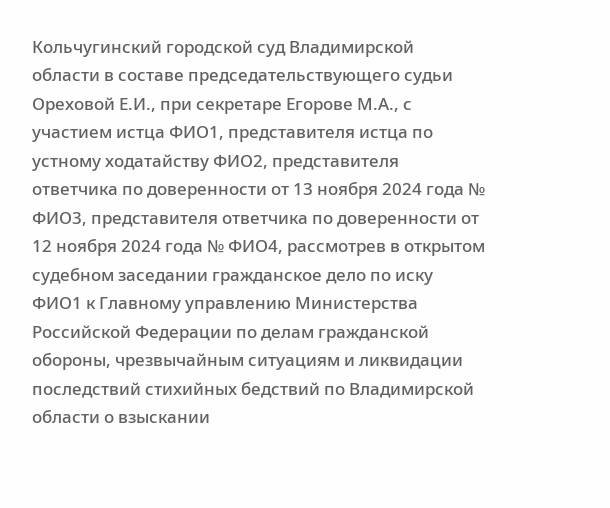Кольчугинский городской суд Владимирской области в составе председательствующего судьи Ореховой Е.И., при секретаре Егорове М.А., с участием истца ФИО1, представителя истца по устному ходатайству ФИО2, представителя ответчика по доверенности от 13 ноября 2024 года № ФИО3, представителя ответчика по доверенности от 12 ноября 2024 года № ФИО4, рассмотрев в открытом судебном заседании гражданское дело по иску ФИО1 к Главному управлению Министерства Российской Федерации по делам гражданской обороны, чрезвычайным ситуациям и ликвидации последствий стихийных бедствий по Владимирской области о взыскании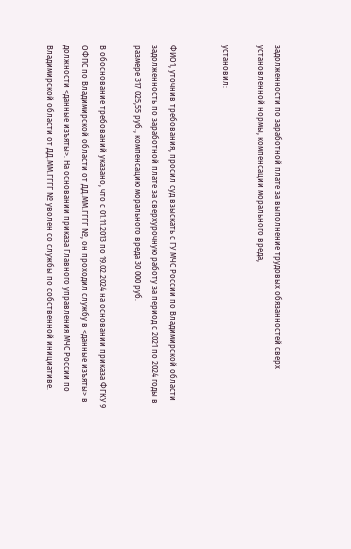задолженности по заработной плате за выполнение трудовых обязанностей сверх установленной нормы, компенсации морального вреда,

установил:


ФИО1, уточнив требования, просил суд взыскать с ГУ МЧС России по Владимирской области задолженность по заработной плате за сверхурочную работу за период с 2021 по 2024 годы в размере 317 025,55 руб., компенсацию морального вреда 30 000 руб.

В обоснование требований указано, что с 01.11.2013 по 19.02.2024 на основании приказа ФГКУ 9 ОФПС по Владимирской области от ДД.ММ.ГГГГ №, он проходил службу в <данные изъяты> в должности <данные изъяты>. На основании приказа Главного управления МЧС России по Владимирской области от ДД.ММ.ГГГГ № уволен со службы по собственной инициативе.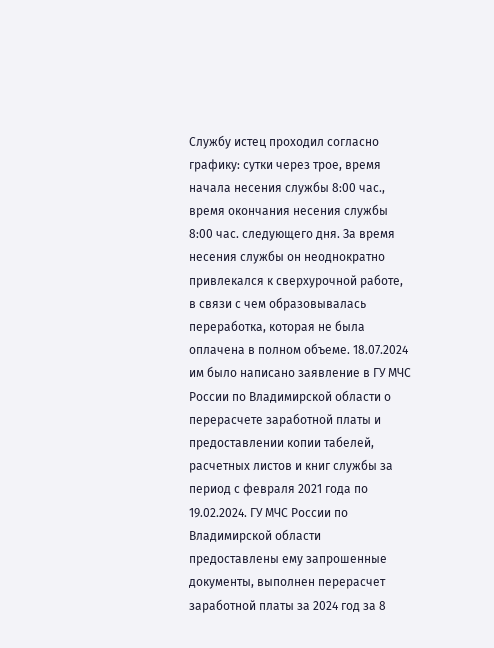Службу истец проходил согласно графику: сутки через трое, время начала несения службы 8:00 час., время окончания несения службы 8:00 час. следующего дня. За время несения службы он неоднократно привлекался к сверхурочной работе, в связи с чем образовывалась переработка, которая не была оплачена в полном объеме. 18.07.2024 им было написано заявление в ГУ МЧС России по Владимирской области о перерасчете заработной платы и предоставлении копии табелей, расчетных листов и книг службы за период с февраля 2021 года по 19.02.2024. ГУ МЧС России по Владимирской области предоставлены ему запрошенные документы, выполнен перерасчет заработной платы за 2024 год за 8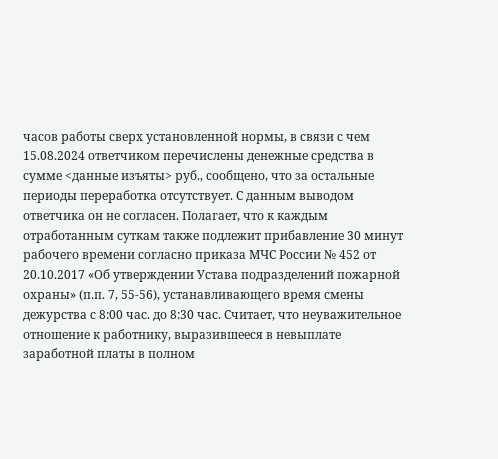часов работы сверх установленной нормы, в связи с чем 15.08.2024 ответчиком перечислены денежные средства в сумме <данные изъяты> руб., сообщено, что за остальные периоды переработка отсутствует. С данным выводом ответчика он не согласен. Полагает, что к каждым отработанным суткам также подлежит прибавление 30 минут рабочего времени согласно приказа МЧС России № 452 от 20.10.2017 «Об утверждении Устава подразделений пожарной охраны» (п.п. 7, 55-56), устанавливающего время смены дежурства с 8:00 час. до 8:30 час. Считает, что неуважительное отношение к работнику, выразившееся в невыплате заработной платы в полном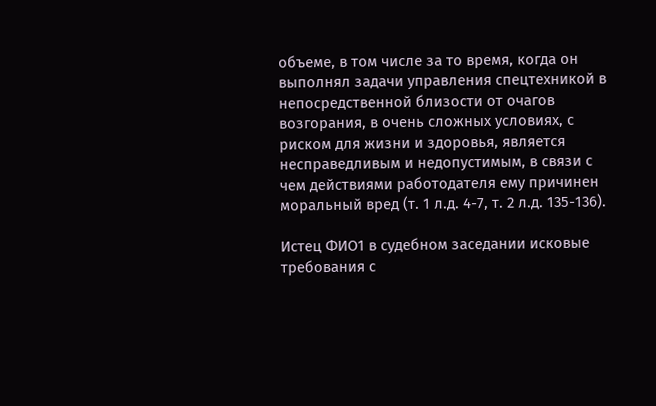объеме, в том числе за то время, когда он выполнял задачи управления спецтехникой в непосредственной близости от очагов возгорания, в очень сложных условиях, с риском для жизни и здоровья, является несправедливым и недопустимым, в связи с чем действиями работодателя ему причинен моральный вред (т. 1 л.д. 4-7, т. 2 л.д. 135-136).

Истец ФИО1 в судебном заседании исковые требования с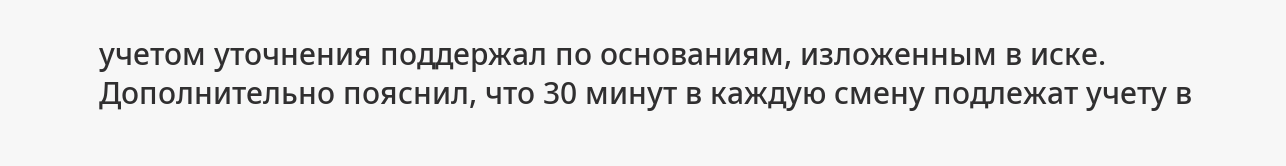учетом уточнения поддержал по основаниям, изложенным в иске. Дополнительно пояснил, что 30 минут в каждую смену подлежат учету в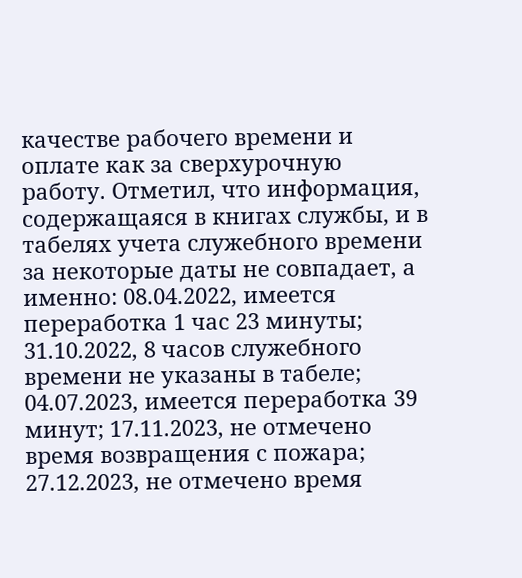качестве рабочего времени и оплате как за сверхурочную работу. Отметил, что информация, содержащаяся в книгах службы, и в табелях учета служебного времени за некоторые даты не совпадает, а именно: 08.04.2022, имеется переработка 1 час 23 минуты; 31.10.2022, 8 часов служебного времени не указаны в табеле; 04.07.2023, имеется переработка 39 минут; 17.11.2023, не отмечено время возвращения с пожара; 27.12.2023, не отмечено время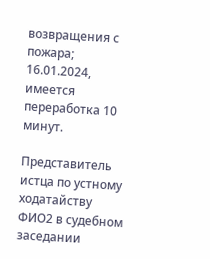возвращения с пожара; 16.01.2024, имеется переработка 10 минут.

Представитель истца по устному ходатайству ФИО2 в судебном заседании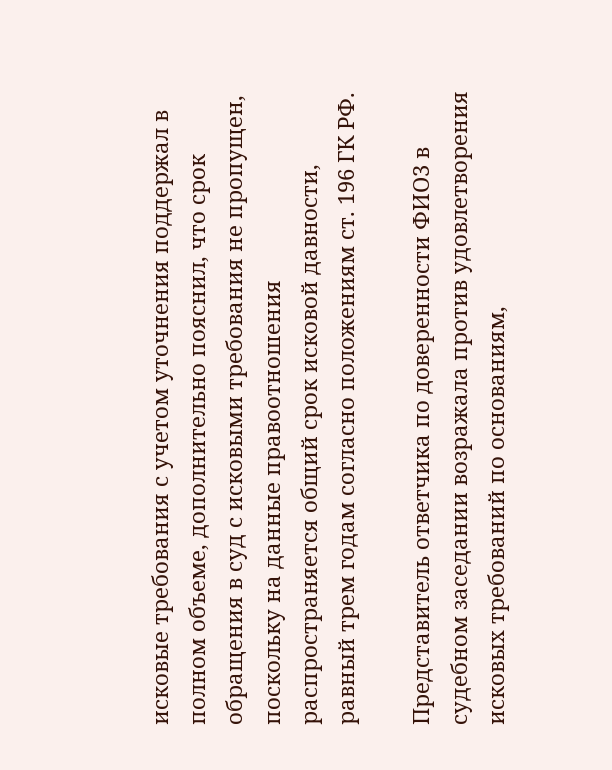исковые требования с учетом уточнения поддержал в полном объеме, дополнительно пояснил, что срок обращения в суд с исковыми требования не пропущен, поскольку на данные правоотношения распространяется общий срок исковой давности, равный трем годам согласно положениям ст. 196 ГК РФ.

Представитель ответчика по доверенности ФИО3 в судебном заседании возражала против удовлетворения исковых требований по основаниям,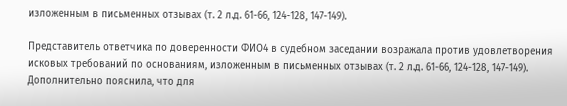изложенным в письменных отзывах (т. 2 л.д. 61-66, 124-128, 147-149).

Представитель ответчика по доверенности ФИО4 в судебном заседании возражала против удовлетворения исковых требований по основаниям, изложенным в письменных отзывах (т. 2 л.д. 61-66, 124-128, 147-149). Дополнительно пояснила, что для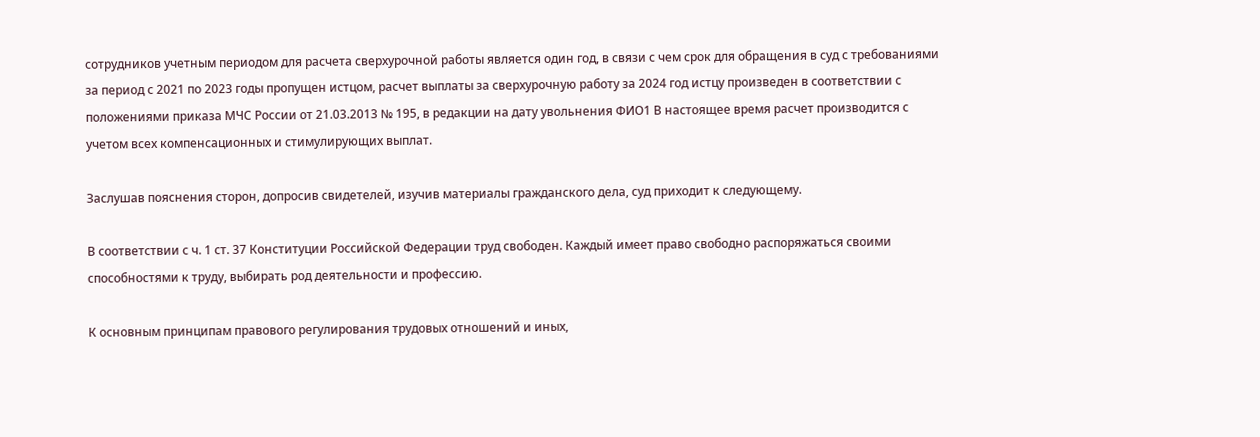сотрудников учетным периодом для расчета сверхурочной работы является один год, в связи с чем срок для обращения в суд с требованиями за период с 2021 по 2023 годы пропущен истцом, расчет выплаты за сверхурочную работу за 2024 год истцу произведен в соответствии с положениями приказа МЧС России от 21.03.2013 № 195, в редакции на дату увольнения ФИО1 В настоящее время расчет производится с учетом всех компенсационных и стимулирующих выплат.

Заслушав пояснения сторон, допросив свидетелей, изучив материалы гражданского дела, суд приходит к следующему.

В соответствии с ч. 1 ст. 37 Конституции Российской Федерации труд свободен. Каждый имеет право свободно распоряжаться своими способностями к труду, выбирать род деятельности и профессию.

К основным принципам правового регулирования трудовых отношений и иных,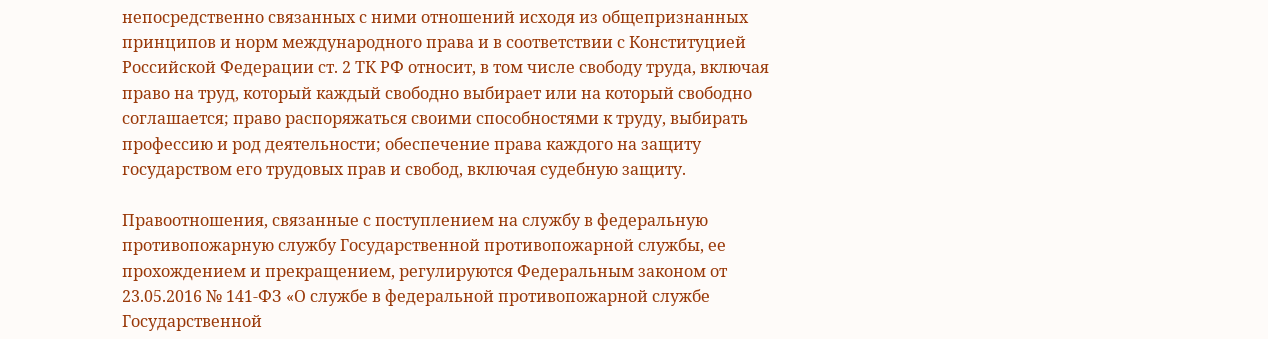непосредственно связанных с ними отношений исходя из общепризнанных принципов и норм международного права и в соответствии с Конституцией Российской Федерации ст. 2 ТК РФ относит, в том числе свободу труда, включая право на труд, который каждый свободно выбирает или на который свободно соглашается; право распоряжаться своими способностями к труду, выбирать профессию и род деятельности; обеспечение права каждого на защиту государством его трудовых прав и свобод, включая судебную защиту.

Правоотношения, связанные с поступлением на службу в федеральную противопожарную службу Государственной противопожарной службы, ее прохождением и прекращением, регулируются Федеральным законом от 23.05.2016 № 141-ФЗ «О службе в федеральной противопожарной службе Государственной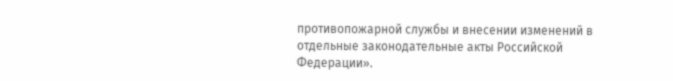противопожарной службы и внесении изменений в отдельные законодательные акты Российской Федерации».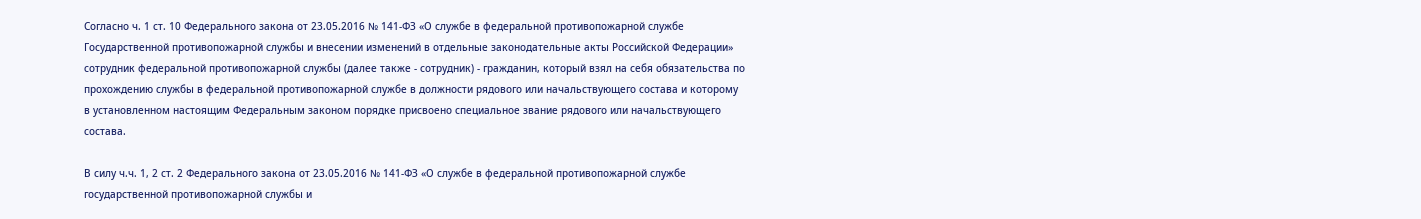Согласно ч. 1 ст. 10 Федерального закона от 23.05.2016 № 141-ФЗ «О службе в федеральной противопожарной службе Государственной противопожарной службы и внесении изменений в отдельные законодательные акты Российской Федерации» сотрудник федеральной противопожарной службы (далее также - сотрудник) - гражданин, который взял на себя обязательства по прохождению службы в федеральной противопожарной службе в должности рядового или начальствующего состава и которому в установленном настоящим Федеральным законом порядке присвоено специальное звание рядового или начальствующего состава.

В силу ч.ч. 1, 2 ст. 2 Федерального закона от 23.05.2016 № 141-ФЗ «О службе в федеральной противопожарной службе государственной противопожарной службы и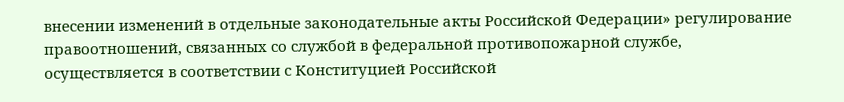внесении изменений в отдельные законодательные акты Российской Федерации» регулирование правоотношений, связанных со службой в федеральной противопожарной службе, осуществляется в соответствии с Конституцией Российской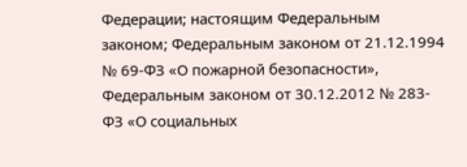Федерации; настоящим Федеральным законом; Федеральным законом от 21.12.1994 № 69-ФЗ «О пожарной безопасности», Федеральным законом от 30.12.2012 № 283-ФЗ «О социальных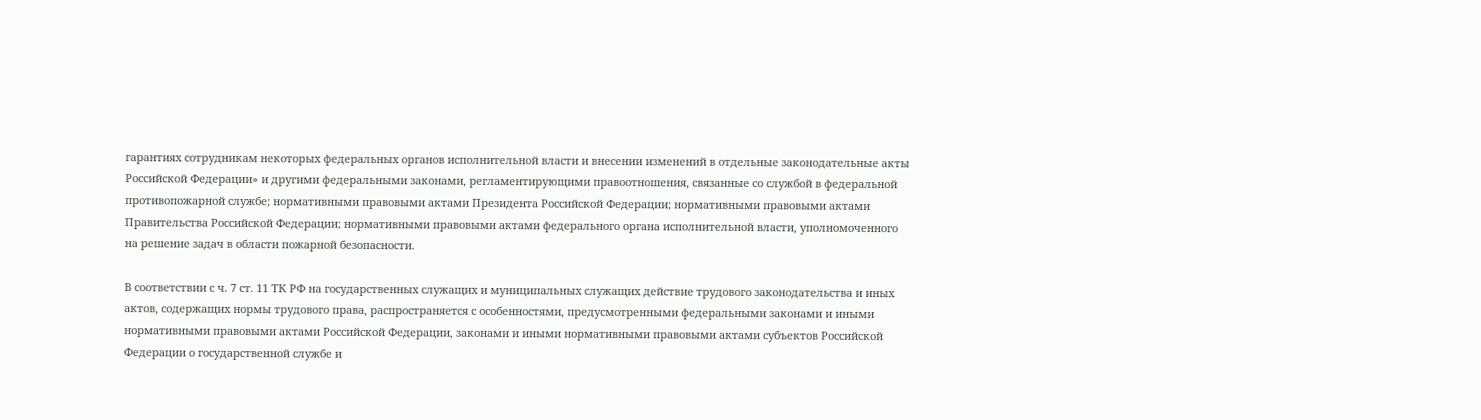гарантиях сотрудникам некоторых федеральных органов исполнительной власти и внесении изменений в отдельные законодательные акты Российской Федерации» и другими федеральными законами, регламентирующими правоотношения, связанные со службой в федеральной противопожарной службе; нормативными правовыми актами Президента Российской Федерации; нормативными правовыми актами Правительства Российской Федерации; нормативными правовыми актами федерального органа исполнительной власти, уполномоченного на решение задач в области пожарной безопасности.

В соответствии с ч. 7 ст. 11 ТК РФ на государственных служащих и муниципальных служащих действие трудового законодательства и иных актов, содержащих нормы трудового права, распространяется с особенностями, предусмотренными федеральными законами и иными нормативными правовыми актами Российской Федерации, законами и иными нормативными правовыми актами субъектов Российской Федерации о государственной службе и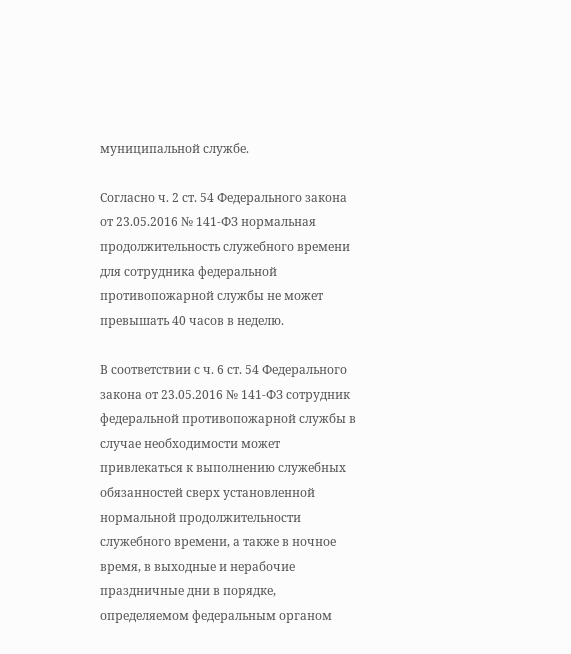муниципальной службе.

Согласно ч. 2 ст. 54 Федерального закона от 23.05.2016 № 141-ФЗ нормальная продолжительность служебного времени для сотрудника федеральной противопожарной службы не может превышать 40 часов в неделю.

В соответствии с ч. 6 ст. 54 Федерального закона от 23.05.2016 № 141-ФЗ сотрудник федеральной противопожарной службы в случае необходимости может привлекаться к выполнению служебных обязанностей сверх установленной нормальной продолжительности служебного времени, а также в ночное время, в выходные и нерабочие праздничные дни в порядке, определяемом федеральным органом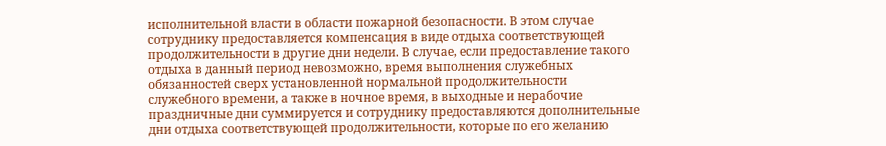исполнительной власти в области пожарной безопасности. В этом случае сотруднику предоставляется компенсация в виде отдыха соответствующей продолжительности в другие дни недели. В случае, если предоставление такого отдыха в данный период невозможно, время выполнения служебных обязанностей сверх установленной нормальной продолжительности служебного времени, а также в ночное время, в выходные и нерабочие праздничные дни суммируется и сотруднику предоставляются дополнительные дни отдыха соответствующей продолжительности, которые по его желанию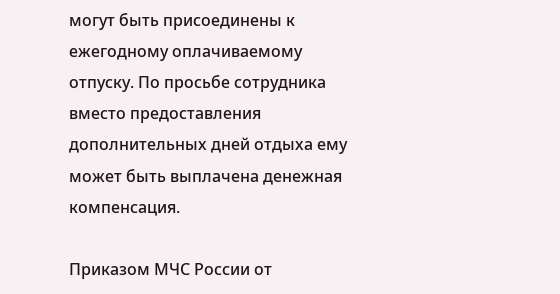могут быть присоединены к ежегодному оплачиваемому отпуску. По просьбе сотрудника вместо предоставления дополнительных дней отдыха ему может быть выплачена денежная компенсация.

Приказом МЧС России от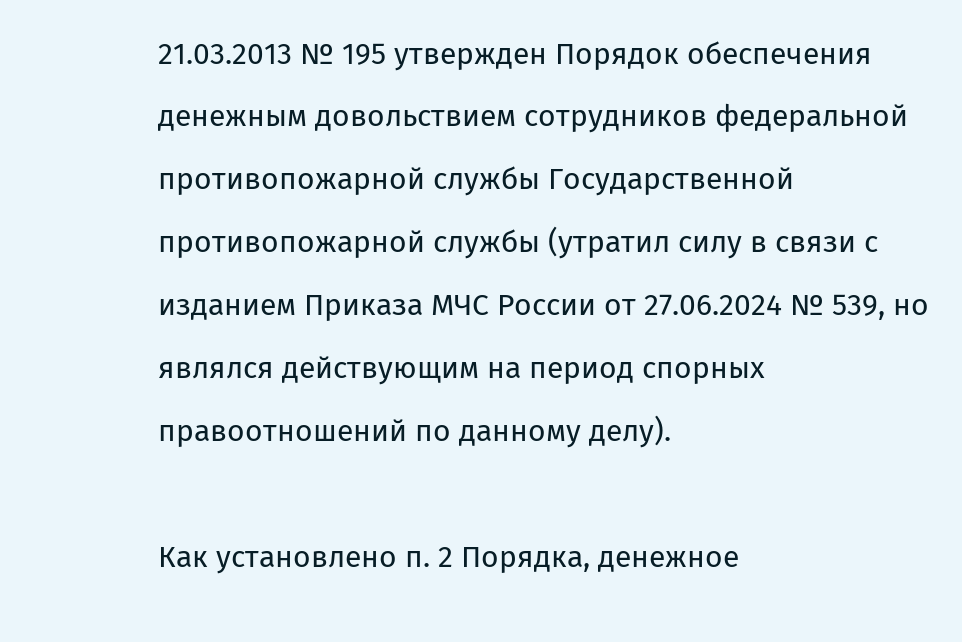21.03.2013 № 195 утвержден Порядок обеспечения денежным довольствием сотрудников федеральной противопожарной службы Государственной противопожарной службы (утратил силу в связи с изданием Приказа МЧС России от 27.06.2024 № 539, но являлся действующим на период спорных правоотношений по данному делу).

Как установлено п. 2 Порядка, денежное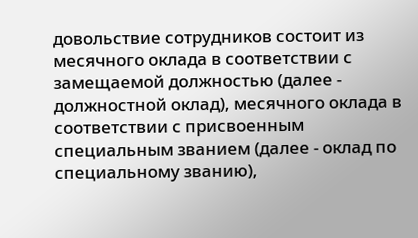довольствие сотрудников состоит из месячного оклада в соответствии с замещаемой должностью (далее - должностной оклад), месячного оклада в соответствии с присвоенным специальным званием (далее - оклад по специальному званию),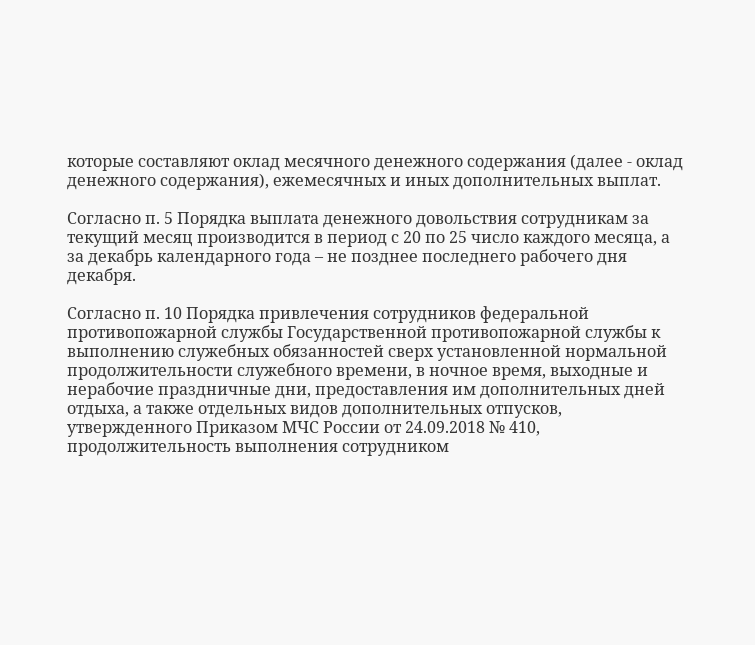которые составляют оклад месячного денежного содержания (далее - оклад денежного содержания), ежемесячных и иных дополнительных выплат.

Согласно п. 5 Порядка выплата денежного довольствия сотрудникам за текущий месяц производится в период с 20 по 25 число каждого месяца, а за декабрь календарного года – не позднее последнего рабочего дня декабря.

Согласно п. 10 Порядка привлечения сотрудников федеральной противопожарной службы Государственной противопожарной службы к выполнению служебных обязанностей сверх установленной нормальной продолжительности служебного времени, в ночное время, выходные и нерабочие праздничные дни, предоставления им дополнительных дней отдыха, а также отдельных видов дополнительных отпусков, утвержденного Приказом МЧС России от 24.09.2018 № 410, продолжительность выполнения сотрудником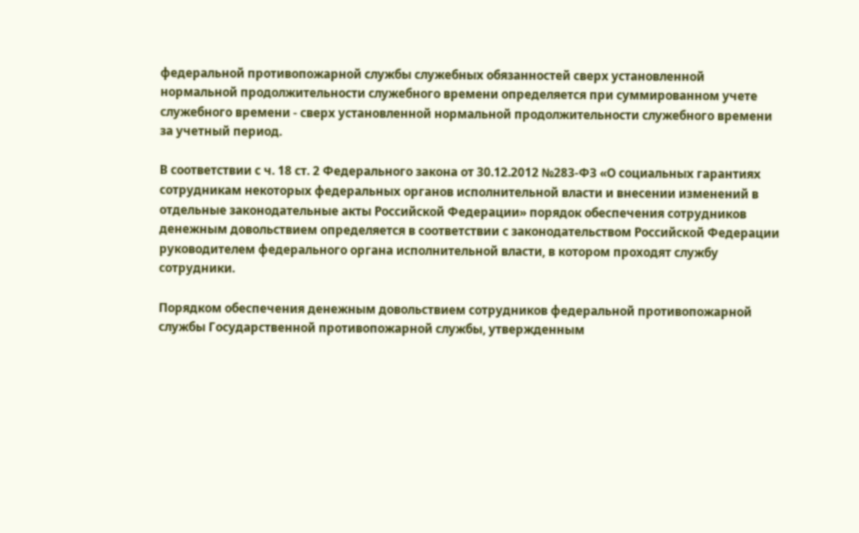федеральной противопожарной службы служебных обязанностей сверх установленной нормальной продолжительности служебного времени определяется при суммированном учете служебного времени - сверх установленной нормальной продолжительности служебного времени за учетный период.

В соответствии с ч. 18 ст. 2 Федерального закона от 30.12.2012 №283-ФЗ «О социальных гарантиях сотрудникам некоторых федеральных органов исполнительной власти и внесении изменений в отдельные законодательные акты Российской Федерации» порядок обеспечения сотрудников денежным довольствием определяется в соответствии с законодательством Российской Федерации руководителем федерального органа исполнительной власти, в котором проходят службу сотрудники.

Порядком обеспечения денежным довольствием сотрудников федеральной противопожарной службы Государственной противопожарной службы, утвержденным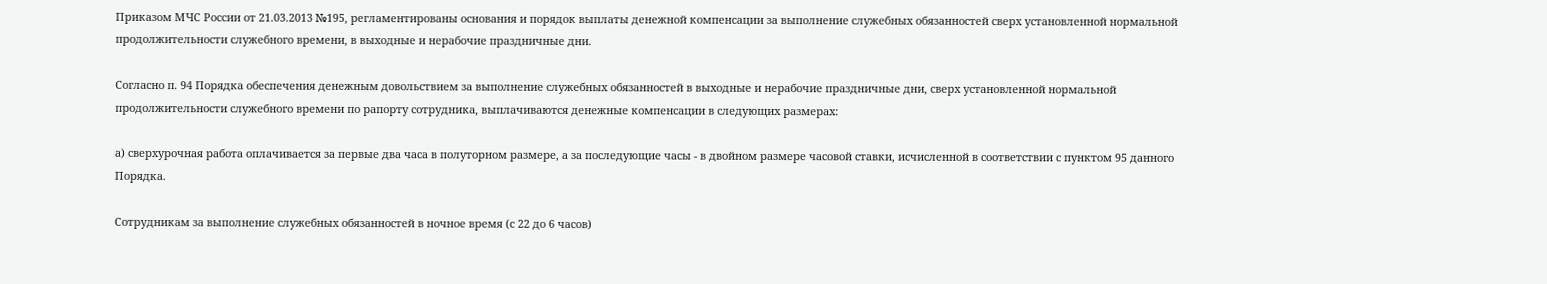Приказом МЧС России от 21.03.2013 №195, регламентированы основания и порядок выплаты денежной компенсации за выполнение служебных обязанностей сверх установленной нормальной продолжительности служебного времени, в выходные и нерабочие праздничные дни.

Согласно п. 94 Порядка обеспечения денежным довольствием за выполнение служебных обязанностей в выходные и нерабочие праздничные дни, сверх установленной нормальной продолжительности служебного времени по рапорту сотрудника, выплачиваются денежные компенсации в следующих размерах:

а) сверхурочная работа оплачивается за первые два часа в полуторном размере, а за последующие часы - в двойном размере часовой ставки, исчисленной в соответствии с пунктом 95 данного Порядка.

Сотрудникам за выполнение служебных обязанностей в ночное время (с 22 до 6 часов)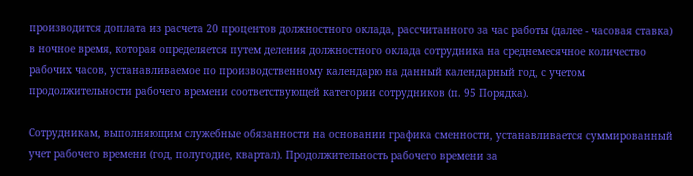производится доплата из расчета 20 процентов должностного оклада, рассчитанного за час работы (далее - часовая ставка) в ночное время, которая определяется путем деления должностного оклада сотрудника на среднемесячное количество рабочих часов, устанавливаемое по производственному календарю на данный календарный год, с учетом продолжительности рабочего времени соответствующей категории сотрудников (п. 95 Порядка).

Сотрудникам, выполняющим служебные обязанности на основании графика сменности, устанавливается суммированный учет рабочего времени (год, полугодие, квартал). Продолжительность рабочего времени за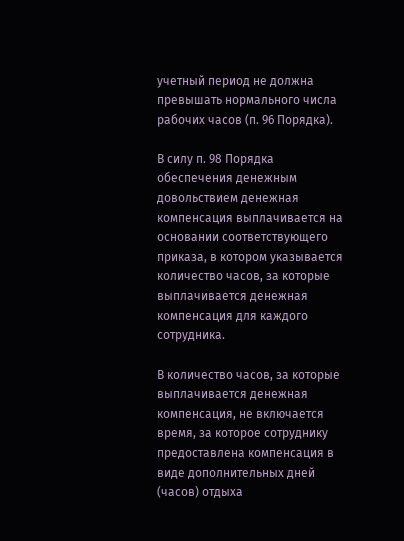учетный период не должна превышать нормального числа рабочих часов (п. 96 Порядка).

В силу п. 98 Порядка обеспечения денежным довольствием денежная компенсация выплачивается на основании соответствующего приказа, в котором указывается количество часов, за которые выплачивается денежная компенсация для каждого сотрудника.

В количество часов, за которые выплачивается денежная компенсация, не включается время, за которое сотруднику предоставлена компенсация в виде дополнительных дней (часов) отдыха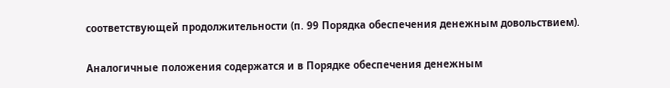соответствующей продолжительности (п. 99 Порядка обеспечения денежным довольствием).

Аналогичные положения содержатся и в Порядке обеспечения денежным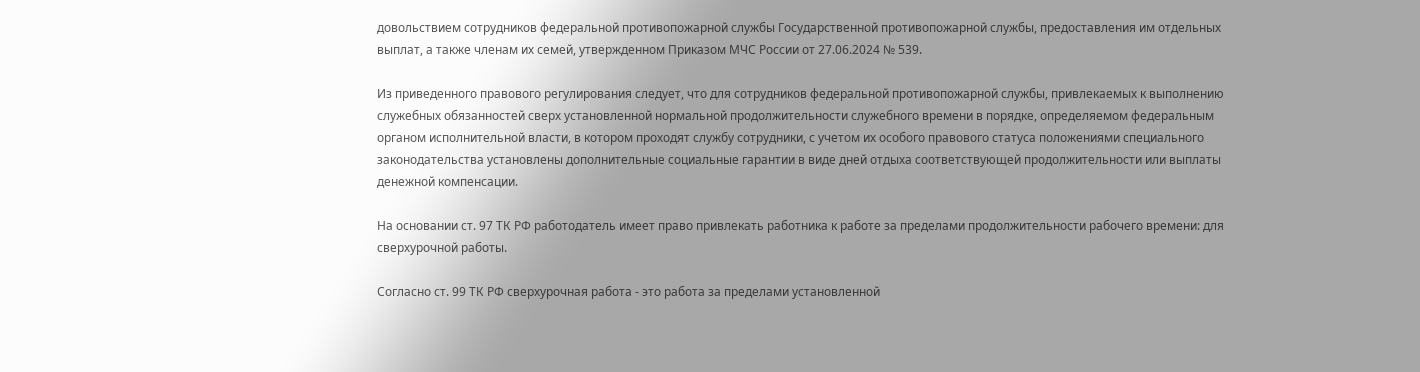довольствием сотрудников федеральной противопожарной службы Государственной противопожарной службы, предоставления им отдельных выплат, а также членам их семей, утвержденном Приказом МЧС России от 27.06.2024 № 539.

Из приведенного правового регулирования следует, что для сотрудников федеральной противопожарной службы, привлекаемых к выполнению служебных обязанностей сверх установленной нормальной продолжительности служебного времени в порядке, определяемом федеральным органом исполнительной власти, в котором проходят службу сотрудники, с учетом их особого правового статуса положениями специального законодательства установлены дополнительные социальные гарантии в виде дней отдыха соответствующей продолжительности или выплаты денежной компенсации.

На основании ст. 97 ТК РФ работодатель имеет право привлекать работника к работе за пределами продолжительности рабочего времени: для сверхурочной работы.

Согласно ст. 99 ТК РФ сверхурочная работа - это работа за пределами установленной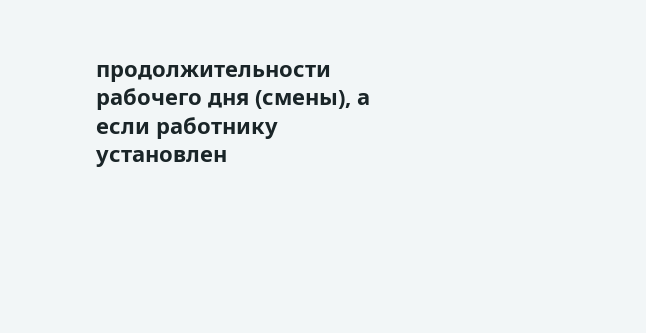продолжительности рабочего дня (смены), а если работнику установлен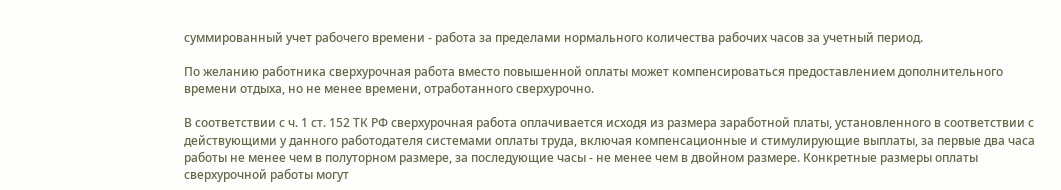суммированный учет рабочего времени - работа за пределами нормального количества рабочих часов за учетный период.

По желанию работника сверхурочная работа вместо повышенной оплаты может компенсироваться предоставлением дополнительного времени отдыха, но не менее времени, отработанного сверхурочно.

В соответствии с ч. 1 ст. 152 ТК РФ сверхурочная работа оплачивается исходя из размера заработной платы, установленного в соответствии с действующими у данного работодателя системами оплаты труда, включая компенсационные и стимулирующие выплаты, за первые два часа работы не менее чем в полуторном размере, за последующие часы - не менее чем в двойном размере. Конкретные размеры оплаты сверхурочной работы могут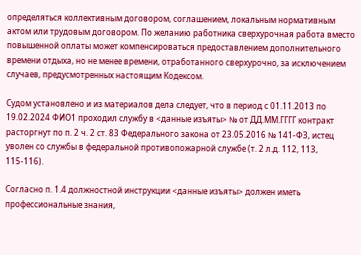определяться коллективным договором, соглашением, локальным нормативным актом или трудовым договором. По желанию работника сверхурочная работа вместо повышенной оплаты может компенсироваться предоставлением дополнительного времени отдыха, но не менее времени, отработанного сверхурочно, за исключением случаев, предусмотренных настоящим Кодексом.

Судом установлено и из материалов дела следует, что в период с 01.11.2013 по 19.02.2024 ФИО1 проходил службу в <данные изъяты> № от ДД.ММ.ГГГГ контракт расторгнут по п. 2 ч. 2 ст. 83 Федерального закона от 23.05.2016 № 141-ФЗ, истец уволен со службы в федеральной противопожарной службе (т. 2 л.д. 112, 113, 115-116).

Согласно п. 1.4 должностной инструкции <данные изъяты> должен иметь профессиональные знания,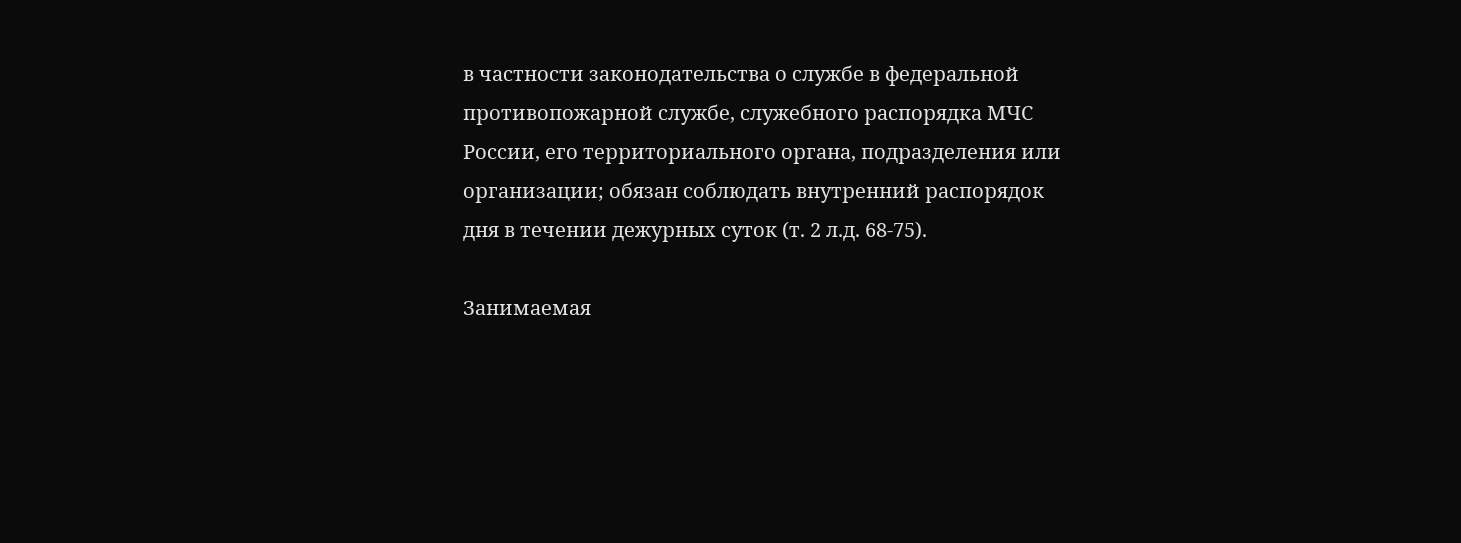в частности законодательства о службе в федеральной противопожарной службе, служебного распорядка МЧС России, его территориального органа, подразделения или организации; обязан соблюдать внутренний распорядок дня в течении дежурных суток (т. 2 л.д. 68-75).

Занимаемая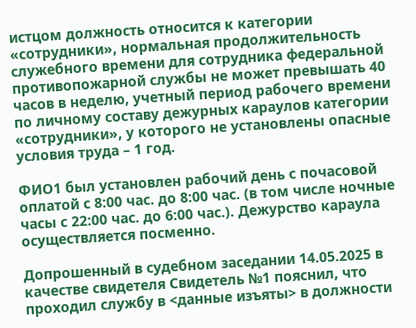истцом должность относится к категории «сотрудники», нормальная продолжительность служебного времени для сотрудника федеральной противопожарной службы не может превышать 40 часов в неделю, учетный период рабочего времени по личному составу дежурных караулов категории «сотрудники», у которого не установлены опасные условия труда – 1 год.

ФИО1 был установлен рабочий день с почасовой оплатой с 8:00 час. до 8:00 час. (в том числе ночные часы с 22:00 час. до 6:00 час.). Дежурство караула осуществляется посменно.

Допрошенный в судебном заседании 14.05.2025 в качестве свидетеля Свидетель №1 пояснил, что проходил службу в <данные изъяты> в должности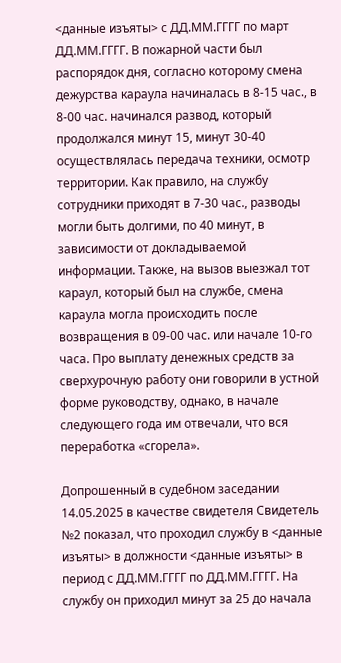<данные изъяты> с ДД.ММ.ГГГГ по март ДД.ММ.ГГГГ. В пожарной части был распорядок дня, согласно которому смена дежурства караула начиналась в 8-15 час., в 8-00 час. начинался развод, который продолжался минут 15, минут 30-40 осуществлялась передача техники, осмотр территории. Как правило, на службу сотрудники приходят в 7-30 час., разводы могли быть долгими, по 40 минут, в зависимости от докладываемой информации. Также, на вызов выезжал тот караул, который был на службе, смена караула могла происходить после возвращения в 09-00 час. или начале 10-го часа. Про выплату денежных средств за сверхурочную работу они говорили в устной форме руководству, однако, в начале следующего года им отвечали, что вся переработка «сгорела».

Допрошенный в судебном заседании 14.05.2025 в качестве свидетеля Свидетель №2 показал, что проходил службу в <данные изъяты> в должности <данные изъяты> в период с ДД.ММ.ГГГГ по ДД.ММ.ГГГГ. На службу он приходил минут за 25 до начала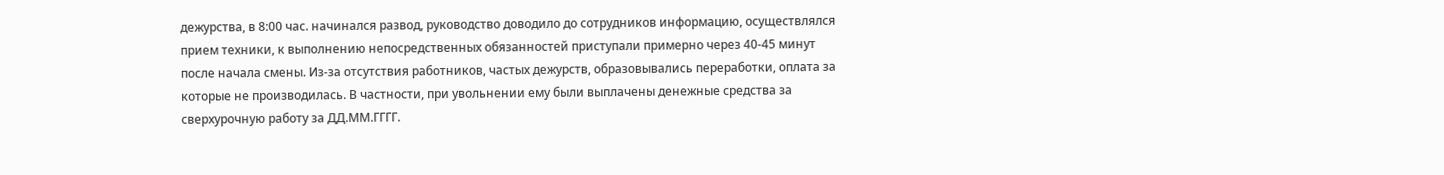дежурства, в 8:00 час. начинался развод, руководство доводило до сотрудников информацию, осуществлялся прием техники, к выполнению непосредственных обязанностей приступали примерно через 40-45 минут после начала смены. Из-за отсутствия работников, частых дежурств, образовывались переработки, оплата за которые не производилась. В частности, при увольнении ему были выплачены денежные средства за сверхурочную работу за ДД.ММ.ГГГГ.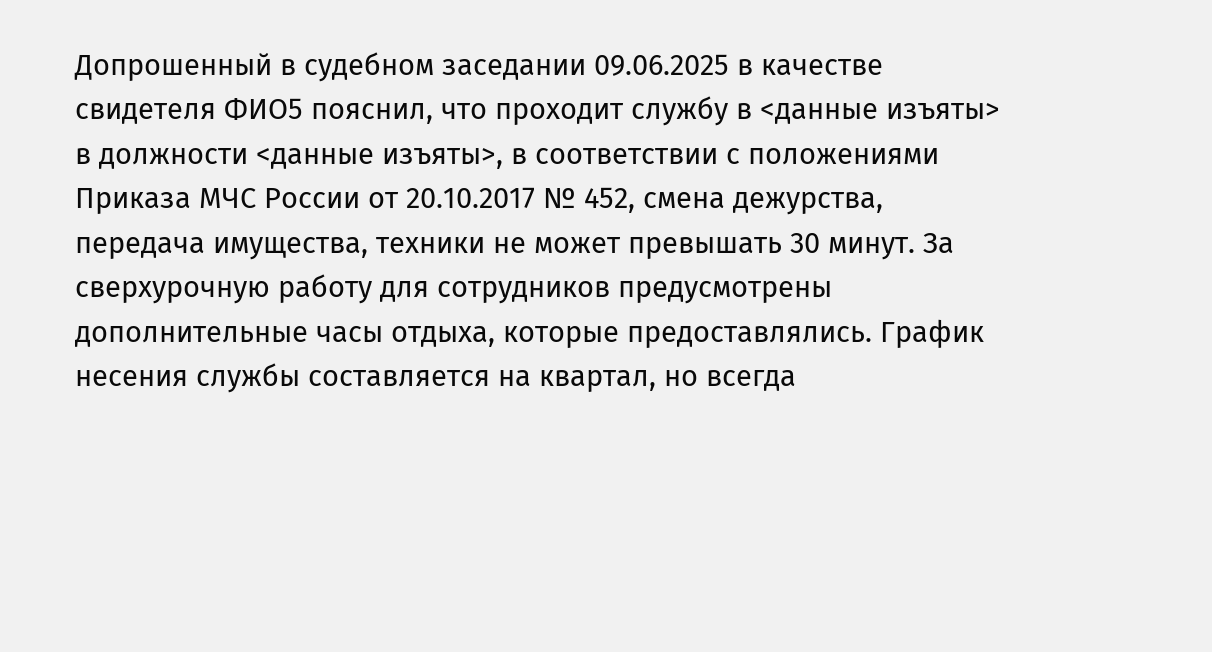Допрошенный в судебном заседании 09.06.2025 в качестве свидетеля ФИО5 пояснил, что проходит службу в <данные изъяты> в должности <данные изъяты>, в соответствии с положениями Приказа МЧС России от 20.10.2017 № 452, смена дежурства, передача имущества, техники не может превышать 30 минут. За сверхурочную работу для сотрудников предусмотрены дополнительные часы отдыха, которые предоставлялись. График несения службы составляется на квартал, но всегда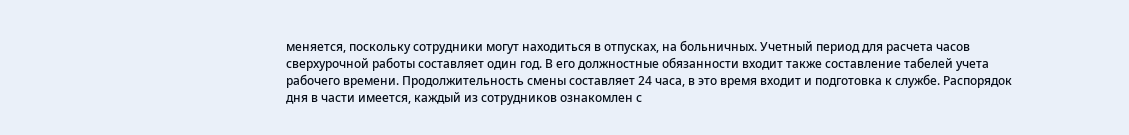меняется, поскольку сотрудники могут находиться в отпусках, на больничных. Учетный период для расчета часов сверхурочной работы составляет один год. В его должностные обязанности входит также составление табелей учета рабочего времени. Продолжительность смены составляет 24 часа, в это время входит и подготовка к службе. Распорядок дня в части имеется, каждый из сотрудников ознакомлен с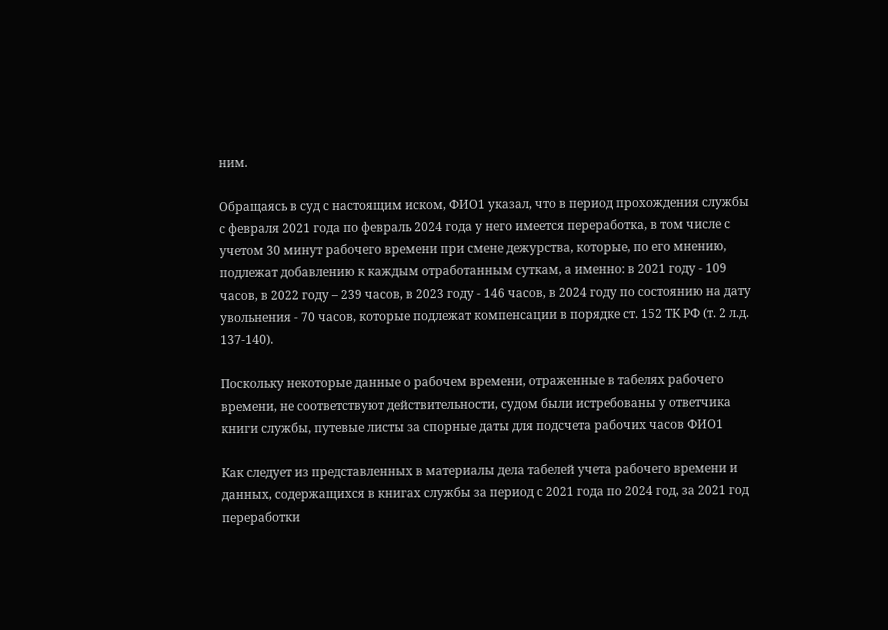ним.

Обращаясь в суд с настоящим иском, ФИО1 указал, что в период прохождения службы с февраля 2021 года по февраль 2024 года у него имеется переработка, в том числе с учетом 30 минут рабочего времени при смене дежурства, которые, по его мнению, подлежат добавлению к каждым отработанным суткам, а именно: в 2021 году - 109 часов, в 2022 году – 239 часов, в 2023 году - 146 часов, в 2024 году по состоянию на дату увольнения - 70 часов, которые подлежат компенсации в порядке ст. 152 ТК РФ (т. 2 л.д. 137-140).

Поскольку некоторые данные о рабочем времени, отраженные в табелях рабочего времени, не соответствуют действительности, судом были истребованы у ответчика книги службы, путевые листы за спорные даты для подсчета рабочих часов ФИО1

Как следует из представленных в материалы дела табелей учета рабочего времени и данных, содержащихся в книгах службы за период с 2021 года по 2024 год, за 2021 год переработки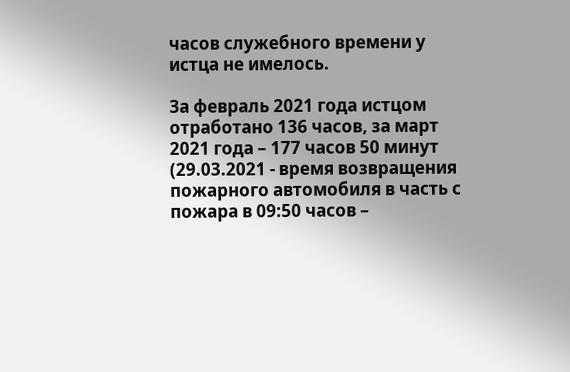часов служебного времени у истца не имелось.

За февраль 2021 года истцом отработано 136 часов, за март 2021 года – 177 часов 50 минут (29.03.2021 - время возвращения пожарного автомобиля в часть с пожара в 09:50 часов –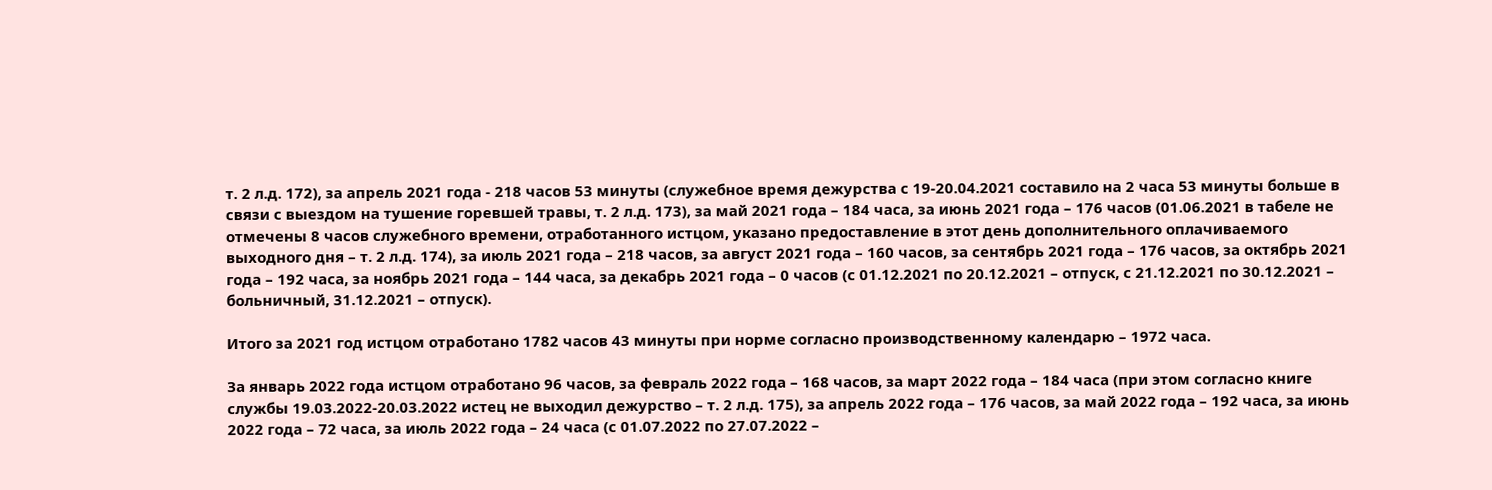т. 2 л.д. 172), за апрель 2021 года - 218 часов 53 минуты (служебное время дежурства с 19-20.04.2021 составило на 2 часа 53 минуты больше в связи с выездом на тушение горевшей травы, т. 2 л.д. 173), за май 2021 года – 184 часа, за июнь 2021 года – 176 часов (01.06.2021 в табеле не отмечены 8 часов служебного времени, отработанного истцом, указано предоставление в этот день дополнительного оплачиваемого выходного дня – т. 2 л.д. 174), за июль 2021 года – 218 часов, за август 2021 года – 160 часов, за сентябрь 2021 года – 176 часов, за октябрь 2021 года – 192 часа, за ноябрь 2021 года – 144 часа, за декабрь 2021 года – 0 часов (с 01.12.2021 по 20.12.2021 – отпуск, с 21.12.2021 по 30.12.2021 – больничный, 31.12.2021 – отпуск).

Итого за 2021 год истцом отработано 1782 часов 43 минуты при норме согласно производственному календарю – 1972 часа.

За январь 2022 года истцом отработано 96 часов, за февраль 2022 года – 168 часов, за март 2022 года – 184 часа (при этом согласно книге службы 19.03.2022-20.03.2022 истец не выходил дежурство – т. 2 л.д. 175), за апрель 2022 года – 176 часов, за май 2022 года – 192 часа, за июнь 2022 года – 72 часа, за июль 2022 года – 24 часа (с 01.07.2022 по 27.07.2022 –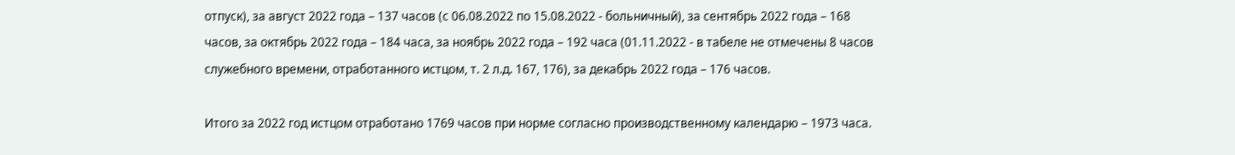отпуск), за август 2022 года – 137 часов (с 06.08.2022 по 15.08.2022 - больничный), за сентябрь 2022 года – 168 часов, за октябрь 2022 года – 184 часа, за ноябрь 2022 года – 192 часа (01.11.2022 - в табеле не отмечены 8 часов служебного времени, отработанного истцом, т. 2 л.д. 167, 176), за декабрь 2022 года – 176 часов.

Итого за 2022 год истцом отработано 1769 часов при норме согласно производственному календарю – 1973 часа.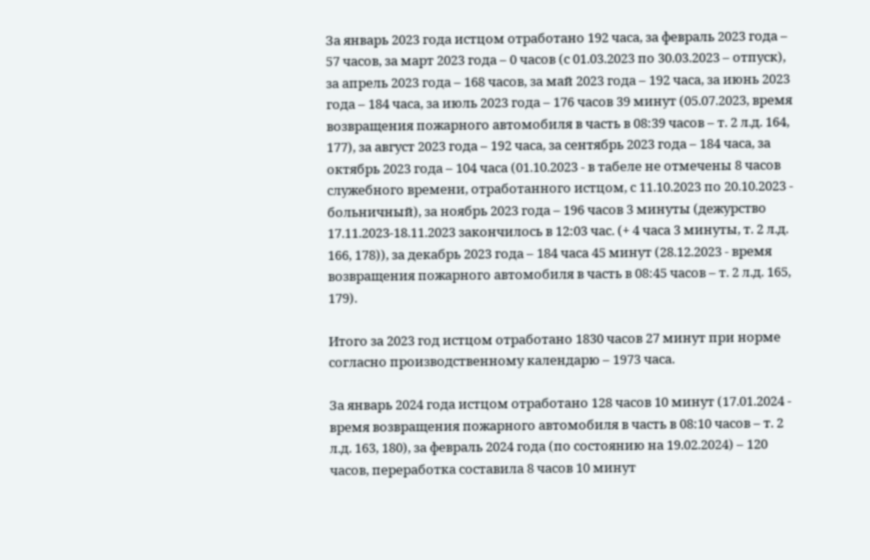За январь 2023 года истцом отработано 192 часа, за февраль 2023 года – 57 часов, за март 2023 года – 0 часов (с 01.03.2023 по 30.03.2023 – отпуск), за апрель 2023 года – 168 часов, за май 2023 года – 192 часа, за июнь 2023 года – 184 часа, за июль 2023 года – 176 часов 39 минут (05.07.2023, время возвращения пожарного автомобиля в часть в 08:39 часов – т. 2 л.д. 164, 177), за август 2023 года – 192 часа, за сентябрь 2023 года – 184 часа, за октябрь 2023 года – 104 часа (01.10.2023 - в табеле не отмечены 8 часов служебного времени, отработанного истцом, с 11.10.2023 по 20.10.2023 - больничный), за ноябрь 2023 года – 196 часов 3 минуты (дежурство 17.11.2023-18.11.2023 закончилось в 12:03 час. (+ 4 часа 3 минуты, т. 2 л.д. 166, 178)), за декабрь 2023 года – 184 часа 45 минут (28.12.2023 - время возвращения пожарного автомобиля в часть в 08:45 часов – т. 2 л.д. 165, 179).

Итого за 2023 год истцом отработано 1830 часов 27 минут при норме согласно производственному календарю – 1973 часа.

За январь 2024 года истцом отработано 128 часов 10 минут (17.01.2024 - время возвращения пожарного автомобиля в часть в 08:10 часов – т. 2 л.д. 163, 180), за февраль 2024 года (по состоянию на 19.02.2024) – 120 часов, переработка составила 8 часов 10 минут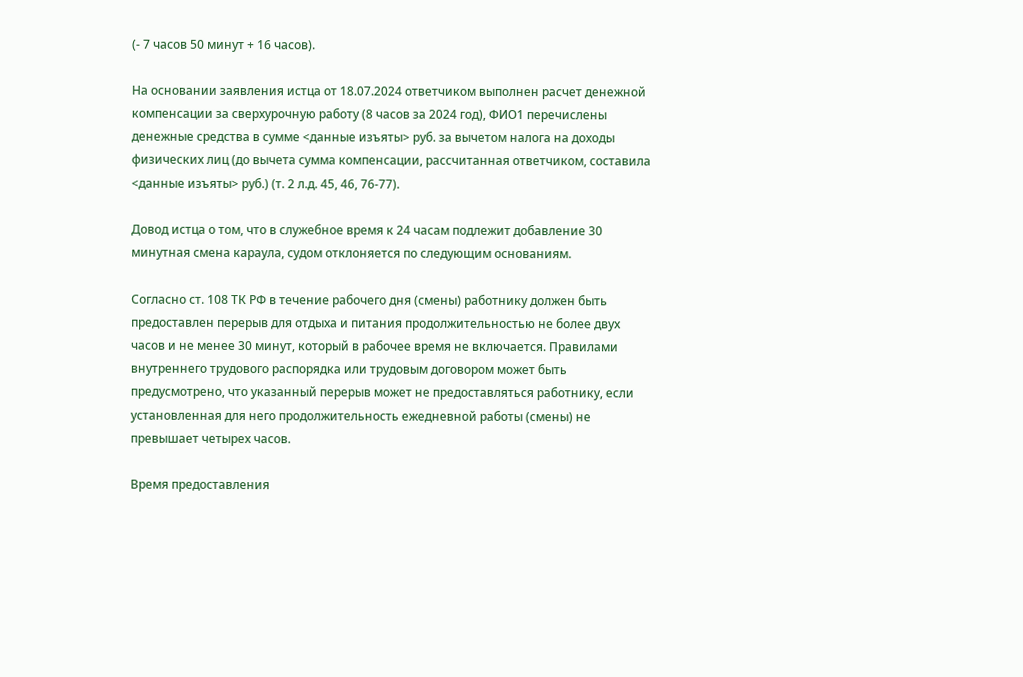(- 7 часов 50 минут + 16 часов).

На основании заявления истца от 18.07.2024 ответчиком выполнен расчет денежной компенсации за сверхурочную работу (8 часов за 2024 год), ФИО1 перечислены денежные средства в сумме <данные изъяты> руб. за вычетом налога на доходы физических лиц (до вычета сумма компенсации, рассчитанная ответчиком, составила <данные изъяты> руб.) (т. 2 л.д. 45, 46, 76-77).

Довод истца о том, что в служебное время к 24 часам подлежит добавление 30 минутная смена караула, судом отклоняется по следующим основаниям.

Согласно ст. 108 ТК РФ в течение рабочего дня (смены) работнику должен быть предоставлен перерыв для отдыха и питания продолжительностью не более двух часов и не менее 30 минут, который в рабочее время не включается. Правилами внутреннего трудового распорядка или трудовым договором может быть предусмотрено, что указанный перерыв может не предоставляться работнику, если установленная для него продолжительность ежедневной работы (смены) не превышает четырех часов.

Время предоставления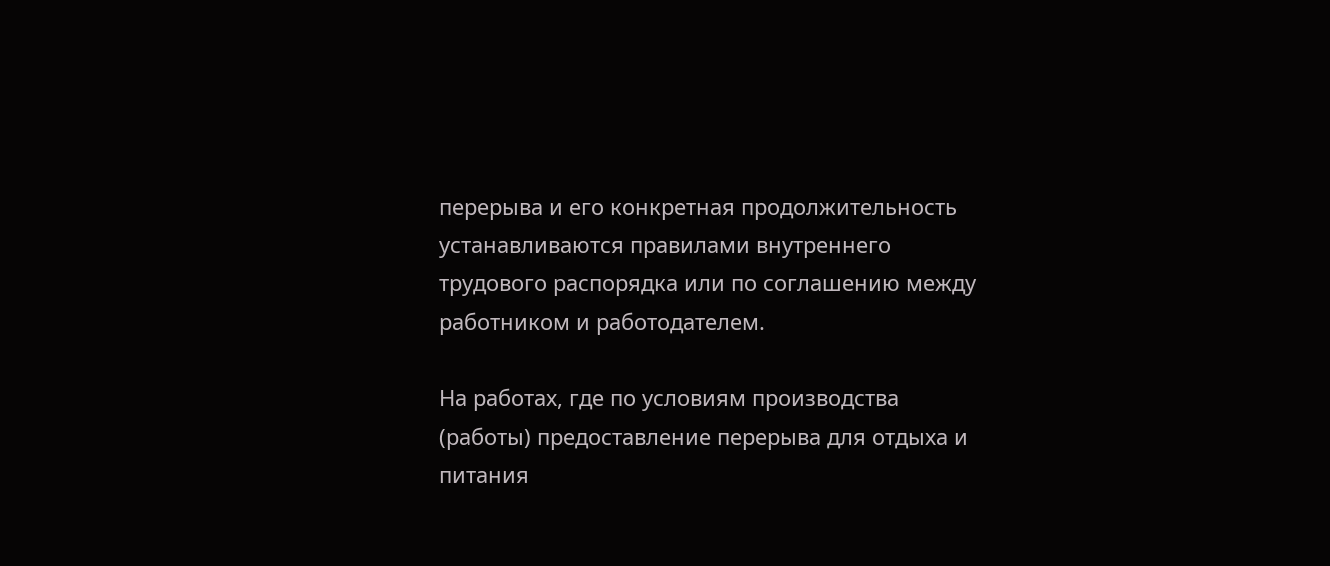перерыва и его конкретная продолжительность устанавливаются правилами внутреннего трудового распорядка или по соглашению между работником и работодателем.

На работах, где по условиям производства (работы) предоставление перерыва для отдыха и питания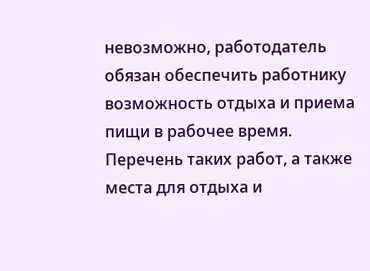невозможно, работодатель обязан обеспечить работнику возможность отдыха и приема пищи в рабочее время. Перечень таких работ, а также места для отдыха и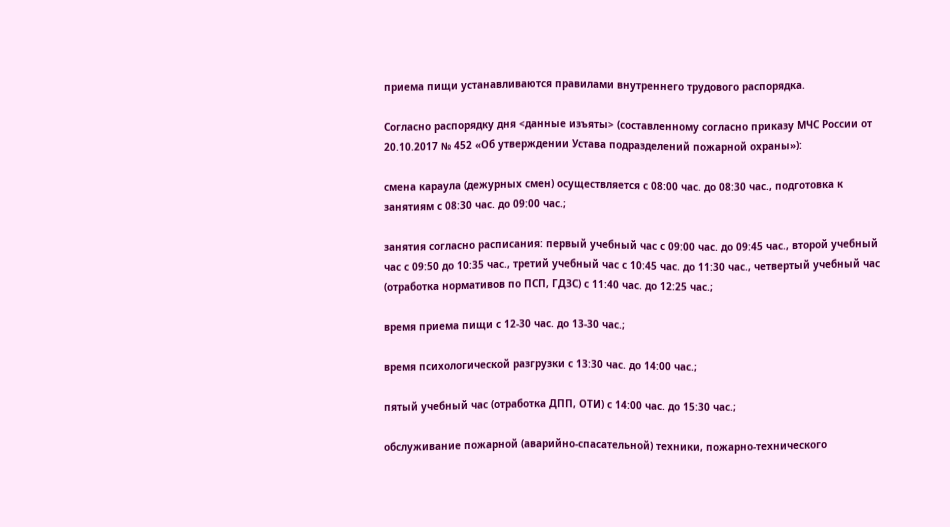приема пищи устанавливаются правилами внутреннего трудового распорядка.

Согласно распорядку дня <данные изъяты> (составленному согласно приказу МЧС России от 20.10.2017 № 452 «Об утверждении Устава подразделений пожарной охраны»):

смена караула (дежурных смен) осуществляется с 08:00 час. до 08:30 час., подготовка к занятиям с 08:30 час. до 09:00 час.;

занятия согласно расписания: первый учебный час с 09:00 час. до 09:45 час., второй учебный час с 09:50 до 10:35 час., третий учебный час с 10:45 час. до 11:30 час., четвертый учебный час (отработка нормативов по ПСП, ГДЗС) с 11:40 час. до 12:25 час.;

время приема пищи с 12-30 час. до 13-30 час.;

время психологической разгрузки с 13:30 час. до 14:00 час.;

пятый учебный час (отработка ДПП, ОТИ) с 14:00 час. до 15:30 час.;

обслуживание пожарной (аварийно-спасательной) техники, пожарно-технического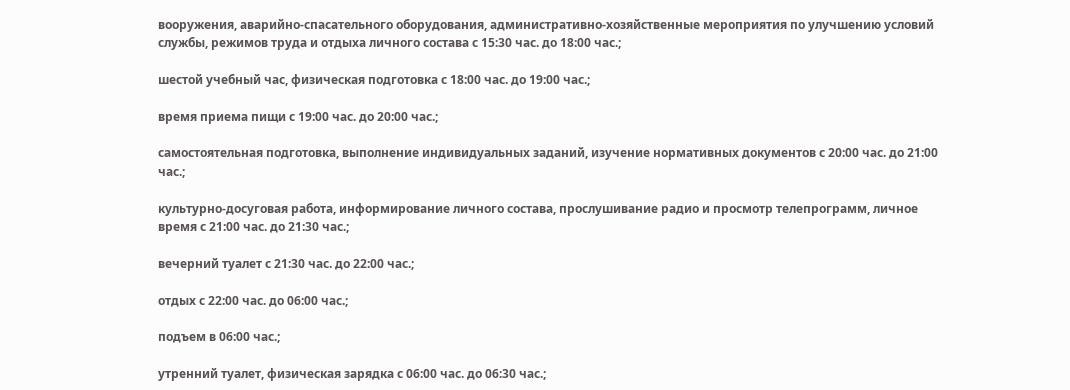вооружения, аварийно-спасательного оборудования, административно-хозяйственные мероприятия по улучшению условий службы, режимов труда и отдыха личного состава с 15:30 час. до 18:00 час.;

шестой учебный час, физическая подготовка с 18:00 час. до 19:00 час.;

время приема пищи с 19:00 час. до 20:00 час.;

самостоятельная подготовка, выполнение индивидуальных заданий, изучение нормативных документов с 20:00 час. до 21:00 час.;

культурно-досуговая работа, информирование личного состава, прослушивание радио и просмотр телепрограмм, личное время с 21:00 час. до 21:30 час.;

вечерний туалет с 21:30 час. до 22:00 час.;

отдых с 22:00 час. до 06:00 час.;

подъем в 06:00 час.;

утренний туалет, физическая зарядка с 06:00 час. до 06:30 час.;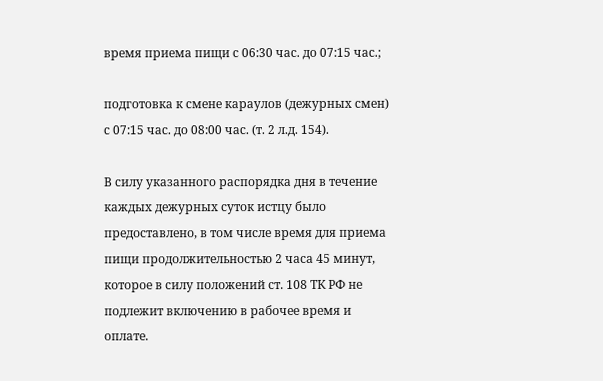время приема пищи с 06:30 час. до 07:15 час.;

подготовка к смене караулов (дежурных смен) с 07:15 час. до 08:00 час. (т. 2 л.д. 154).

В силу указанного распорядка дня в течение каждых дежурных суток истцу было предоставлено, в том числе время для приема пищи продолжительностью 2 часа 45 минут, которое в силу положений ст. 108 ТК РФ не подлежит включению в рабочее время и оплате.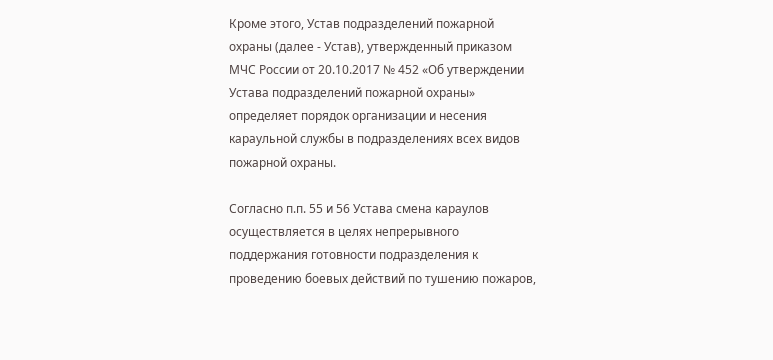Кроме этого, Устав подразделений пожарной охраны (далее - Устав), утвержденный приказом МЧС России от 20.10.2017 № 452 «Об утверждении Устава подразделений пожарной охраны» определяет порядок организации и несения караульной службы в подразделениях всех видов пожарной охраны.

Согласно п.п. 55 и 56 Устава смена караулов осуществляется в целях непрерывного поддержания готовности подразделения к проведению боевых действий по тушению пожаров,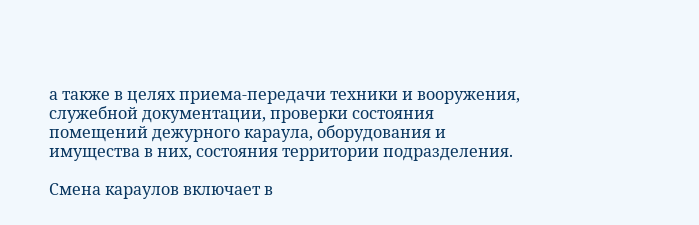а также в целях приема-передачи техники и вооружения, служебной документации, проверки состояния помещений дежурного караула, оборудования и имущества в них, состояния территории подразделения.

Смена караулов включает в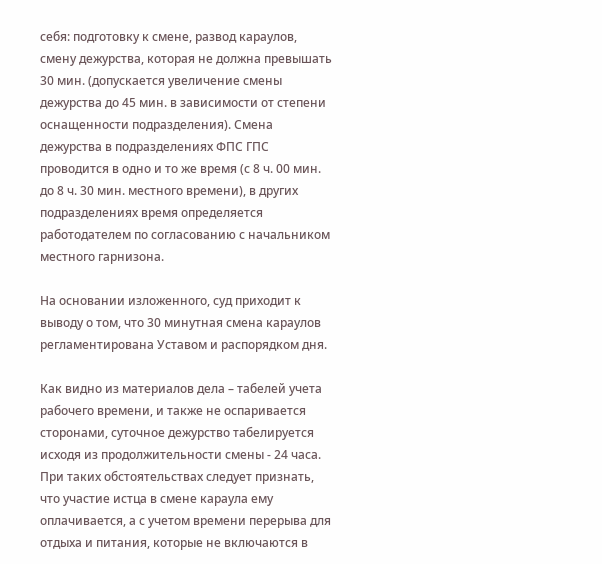себя: подготовку к смене, развод караулов, смену дежурства, которая не должна превышать 30 мин. (допускается увеличение смены дежурства до 45 мин. в зависимости от степени оснащенности подразделения). Смена дежурства в подразделениях ФПС ГПС проводится в одно и то же время (с 8 ч. 00 мин. до 8 ч. 30 мин. местного времени), в других подразделениях время определяется работодателем по согласованию с начальником местного гарнизона.

На основании изложенного, суд приходит к выводу о том, что 30 минутная смена караулов регламентирована Уставом и распорядком дня.

Как видно из материалов дела – табелей учета рабочего времени, и также не оспаривается сторонами, суточное дежурство табелируется исходя из продолжительности смены - 24 часа. При таких обстоятельствах следует признать, что участие истца в смене караула ему оплачивается, а с учетом времени перерыва для отдыха и питания, которые не включаются в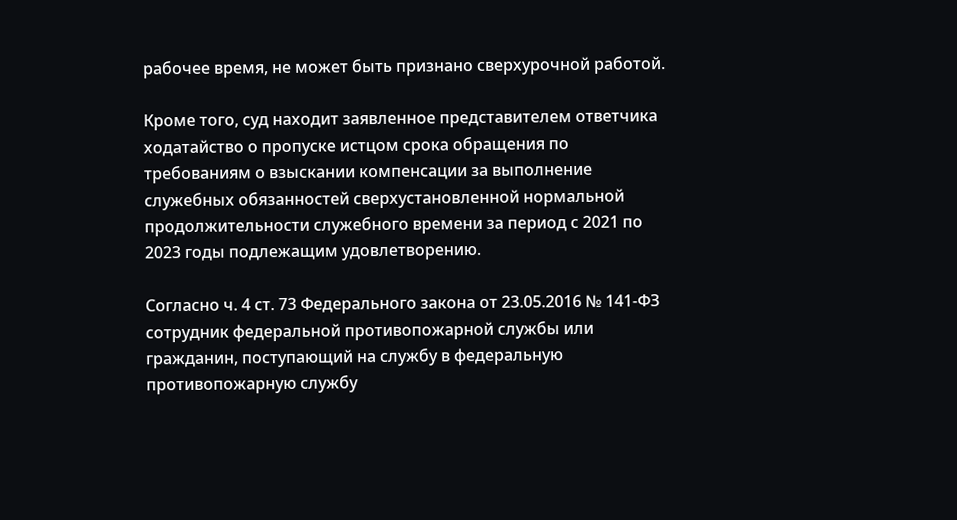рабочее время, не может быть признано сверхурочной работой.

Кроме того, суд находит заявленное представителем ответчика ходатайство о пропуске истцом срока обращения по требованиям о взыскании компенсации за выполнение служебных обязанностей сверхустановленной нормальной продолжительности служебного времени за период с 2021 по 2023 годы подлежащим удовлетворению.

Согласно ч. 4 ст. 73 Федерального закона от 23.05.2016 № 141-ФЗ сотрудник федеральной противопожарной службы или гражданин, поступающий на службу в федеральную противопожарную службу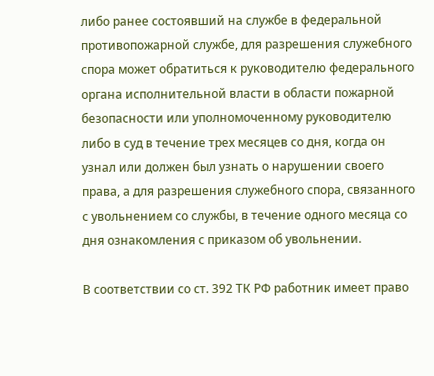либо ранее состоявший на службе в федеральной противопожарной службе, для разрешения служебного спора может обратиться к руководителю федерального органа исполнительной власти в области пожарной безопасности или уполномоченному руководителю либо в суд в течение трех месяцев со дня, когда он узнал или должен был узнать о нарушении своего права, а для разрешения служебного спора, связанного с увольнением со службы, в течение одного месяца со дня ознакомления с приказом об увольнении.

В соответствии со ст. 392 ТК РФ работник имеет право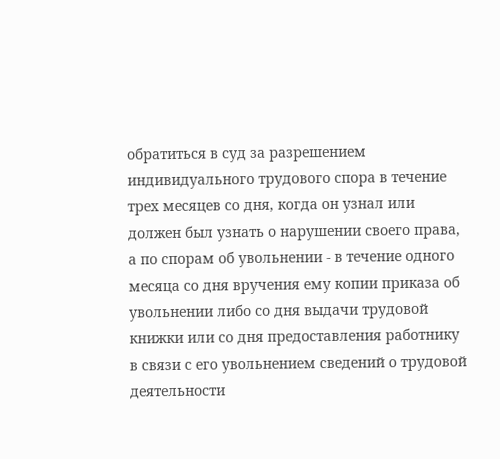обратиться в суд за разрешением индивидуального трудового спора в течение трех месяцев со дня, когда он узнал или должен был узнать о нарушении своего права, а по спорам об увольнении - в течение одного месяца со дня вручения ему копии приказа об увольнении либо со дня выдачи трудовой книжки или со дня предоставления работнику в связи с его увольнением сведений о трудовой деятельности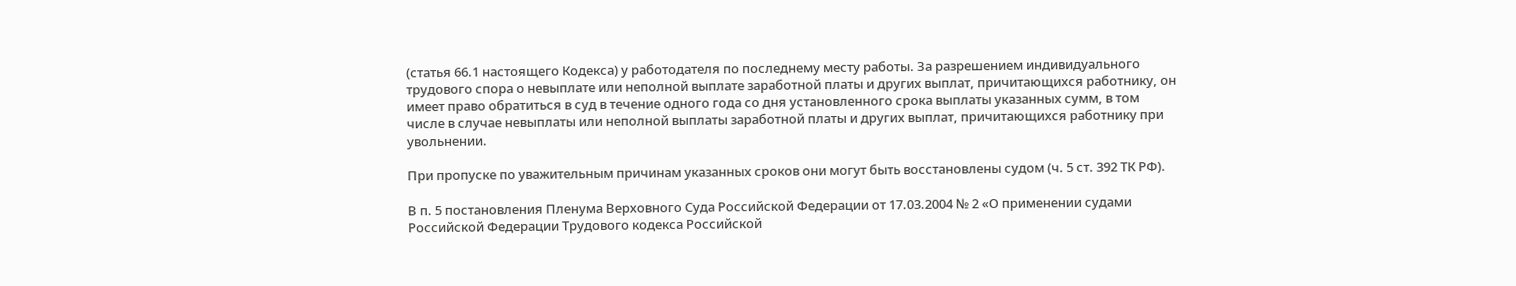(статья 66.1 настоящего Кодекса) у работодателя по последнему месту работы. За разрешением индивидуального трудового спора о невыплате или неполной выплате заработной платы и других выплат, причитающихся работнику, он имеет право обратиться в суд в течение одного года со дня установленного срока выплаты указанных сумм, в том числе в случае невыплаты или неполной выплаты заработной платы и других выплат, причитающихся работнику при увольнении.

При пропуске по уважительным причинам указанных сроков они могут быть восстановлены судом (ч. 5 ст. 392 ТК РФ).

В п. 5 постановления Пленума Верховного Суда Российской Федерации от 17.03.2004 № 2 «О применении судами Российской Федерации Трудового кодекса Российской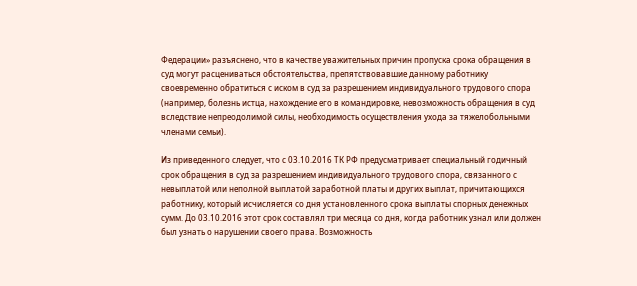Федерации» разъяснено, что в качестве уважительных причин пропуска срока обращения в суд могут расцениваться обстоятельства, препятствовавшие данному работнику своевременно обратиться с иском в суд за разрешением индивидуального трудового спора (например, болезнь истца, нахождение его в командировке, невозможность обращения в суд вследствие непреодолимой силы, необходимость осуществления ухода за тяжелобольными членами семьи).

Из приведенного следует, что с 03.10.2016 ТК РФ предусматривает специальный годичный срок обращения в суд за разрешением индивидуального трудового спора, связанного с невыплатой или неполной выплатой заработной платы и других выплат, причитающихся работнику, который исчисляется со дня установленного срока выплаты спорных денежных сумм. До 03.10.2016 этот срок составлял три месяца со дня, когда работник узнал или должен был узнать о нарушении своего права. Возможность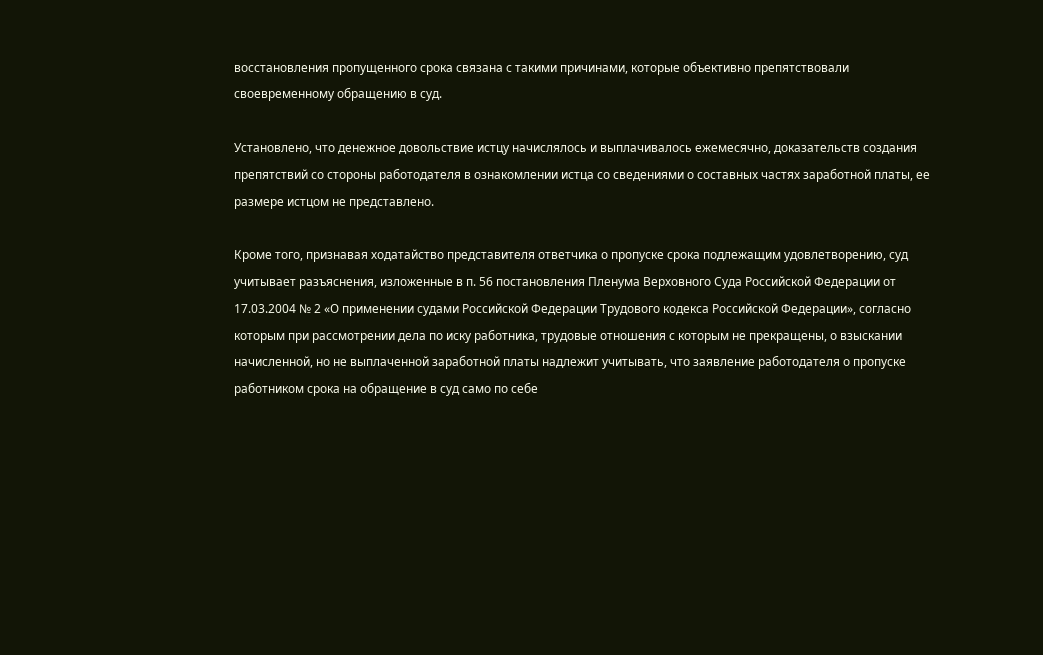восстановления пропущенного срока связана с такими причинами, которые объективно препятствовали своевременному обращению в суд.

Установлено, что денежное довольствие истцу начислялось и выплачивалось ежемесячно, доказательств создания препятствий со стороны работодателя в ознакомлении истца со сведениями о составных частях заработной платы, ее размере истцом не представлено.

Кроме того, признавая ходатайство представителя ответчика о пропуске срока подлежащим удовлетворению, суд учитывает разъяснения, изложенные в п. 56 постановления Пленума Верховного Суда Российской Федерации от 17.03.2004 № 2 «О применении судами Российской Федерации Трудового кодекса Российской Федерации», согласно которым при рассмотрении дела по иску работника, трудовые отношения с которым не прекращены, о взыскании начисленной, но не выплаченной заработной платы надлежит учитывать, что заявление работодателя о пропуске работником срока на обращение в суд само по себе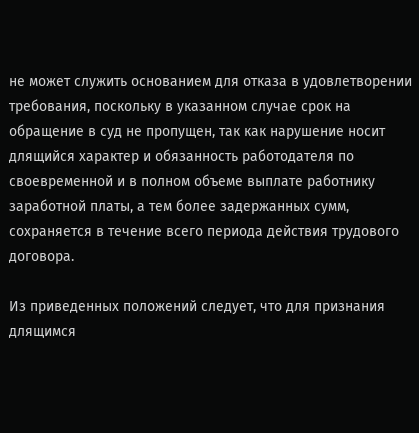не может служить основанием для отказа в удовлетворении требования, поскольку в указанном случае срок на обращение в суд не пропущен, так как нарушение носит длящийся характер и обязанность работодателя по своевременной и в полном объеме выплате работнику заработной платы, а тем более задержанных сумм, сохраняется в течение всего периода действия трудового договора.

Из приведенных положений следует, что для признания длящимся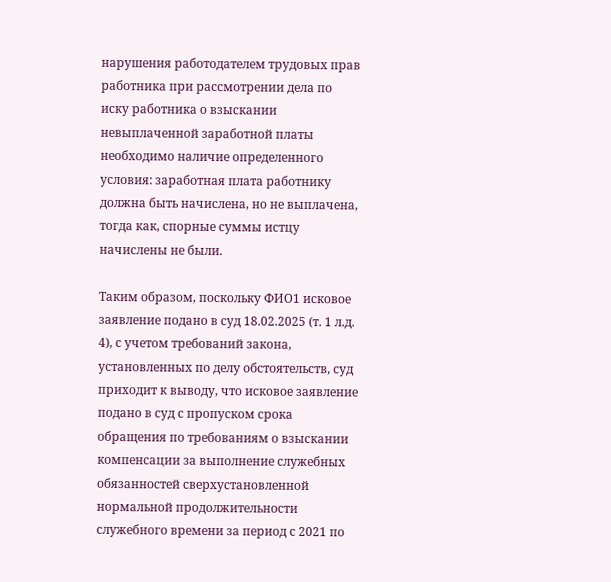нарушения работодателем трудовых прав работника при рассмотрении дела по иску работника о взыскании невыплаченной заработной платы необходимо наличие определенного условия: заработная плата работнику должна быть начислена, но не выплачена, тогда как, спорные суммы истцу начислены не были.

Таким образом, поскольку ФИО1 исковое заявление подано в суд 18.02.2025 (т. 1 л.д. 4), с учетом требований закона, установленных по делу обстоятельств, суд приходит к выводу, что исковое заявление подано в суд с пропуском срока обращения по требованиям о взыскании компенсации за выполнение служебных обязанностей сверхустановленной нормальной продолжительности служебного времени за период с 2021 по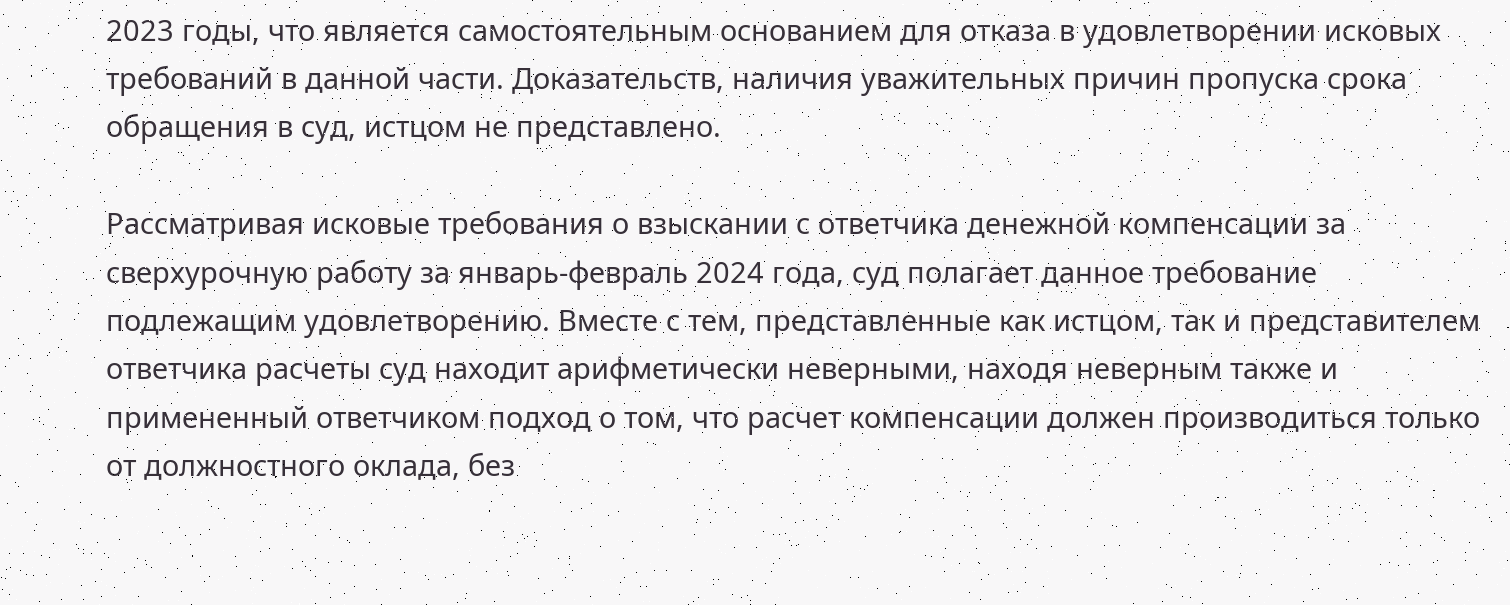2023 годы, что является самостоятельным основанием для отказа в удовлетворении исковых требований в данной части. Доказательств, наличия уважительных причин пропуска срока обращения в суд, истцом не представлено.

Рассматривая исковые требования о взыскании с ответчика денежной компенсации за сверхурочную работу за январь-февраль 2024 года, суд полагает данное требование подлежащим удовлетворению. Вместе с тем, представленные как истцом, так и представителем ответчика расчеты суд находит арифметически неверными, находя неверным также и примененный ответчиком подход о том, что расчет компенсации должен производиться только от должностного оклада, без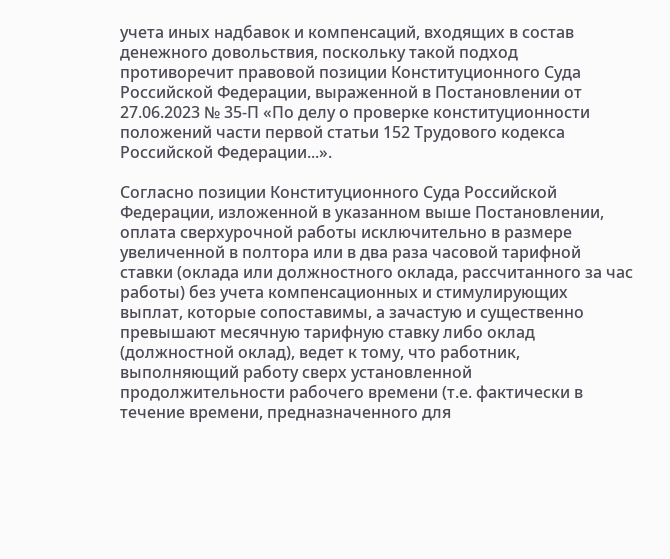учета иных надбавок и компенсаций, входящих в состав денежного довольствия, поскольку такой подход противоречит правовой позиции Конституционного Суда Российской Федерации, выраженной в Постановлении от 27.06.2023 № 35-П «По делу о проверке конституционности положений части первой статьи 152 Трудового кодекса Российской Федерации...».

Согласно позиции Конституционного Суда Российской Федерации, изложенной в указанном выше Постановлении, оплата сверхурочной работы исключительно в размере увеличенной в полтора или в два раза часовой тарифной ставки (оклада или должностного оклада, рассчитанного за час работы) без учета компенсационных и стимулирующих выплат, которые сопоставимы, а зачастую и существенно превышают месячную тарифную ставку либо оклад (должностной оклад), ведет к тому, что работник, выполняющий работу сверх установленной продолжительности рабочего времени (т.е. фактически в течение времени, предназначенного для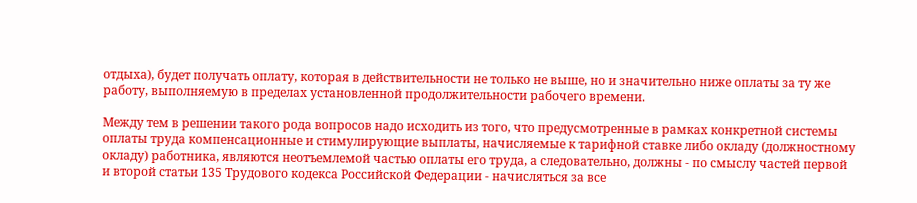отдыха), будет получать оплату, которая в действительности не только не выше, но и значительно ниже оплаты за ту же работу, выполняемую в пределах установленной продолжительности рабочего времени.

Между тем в решении такого рода вопросов надо исходить из того, что предусмотренные в рамках конкретной системы оплаты труда компенсационные и стимулирующие выплаты, начисляемые к тарифной ставке либо окладу (должностному окладу) работника, являются неотъемлемой частью оплаты его труда, а следовательно, должны - по смыслу частей первой и второй статьи 135 Трудового кодекса Российской Федерации - начисляться за все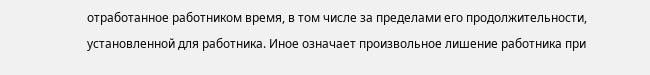отработанное работником время, в том числе за пределами его продолжительности, установленной для работника. Иное означает произвольное лишение работника при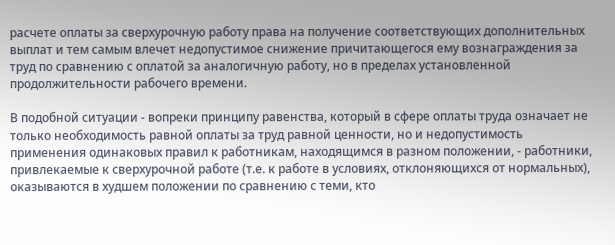расчете оплаты за сверхурочную работу права на получение соответствующих дополнительных выплат и тем самым влечет недопустимое снижение причитающегося ему вознаграждения за труд по сравнению с оплатой за аналогичную работу, но в пределах установленной продолжительности рабочего времени.

В подобной ситуации - вопреки принципу равенства, который в сфере оплаты труда означает не только необходимость равной оплаты за труд равной ценности, но и недопустимость применения одинаковых правил к работникам, находящимся в разном положении, - работники, привлекаемые к сверхурочной работе (т.е. к работе в условиях, отклоняющихся от нормальных), оказываются в худшем положении по сравнению с теми, кто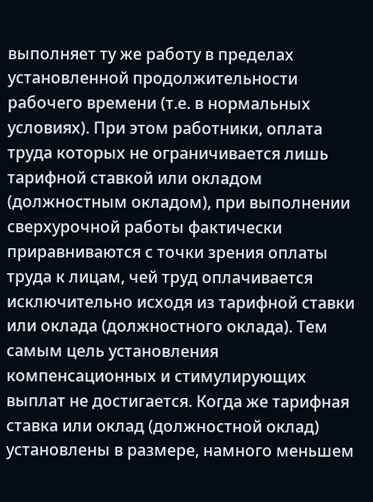выполняет ту же работу в пределах установленной продолжительности рабочего времени (т.е. в нормальных условиях). При этом работники, оплата труда которых не ограничивается лишь тарифной ставкой или окладом (должностным окладом), при выполнении сверхурочной работы фактически приравниваются с точки зрения оплаты труда к лицам, чей труд оплачивается исключительно исходя из тарифной ставки или оклада (должностного оклада). Тем самым цель установления компенсационных и стимулирующих выплат не достигается. Когда же тарифная ставка или оклад (должностной оклад) установлены в размере, намного меньшем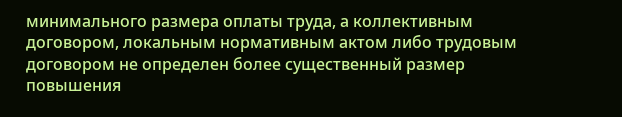минимального размера оплаты труда, а коллективным договором, локальным нормативным актом либо трудовым договором не определен более существенный размер повышения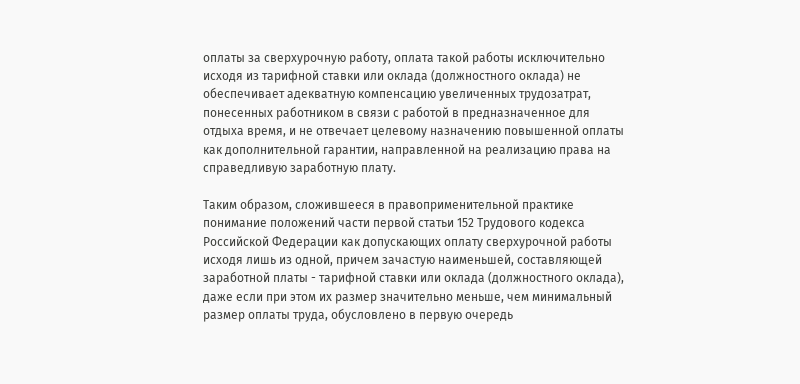оплаты за сверхурочную работу, оплата такой работы исключительно исходя из тарифной ставки или оклада (должностного оклада) не обеспечивает адекватную компенсацию увеличенных трудозатрат, понесенных работником в связи с работой в предназначенное для отдыха время, и не отвечает целевому назначению повышенной оплаты как дополнительной гарантии, направленной на реализацию права на справедливую заработную плату.

Таким образом, сложившееся в правоприменительной практике понимание положений части первой статьи 152 Трудового кодекса Российской Федерации как допускающих оплату сверхурочной работы исходя лишь из одной, причем зачастую наименьшей, составляющей заработной платы - тарифной ставки или оклада (должностного оклада), даже если при этом их размер значительно меньше, чем минимальный размер оплаты труда, обусловлено в первую очередь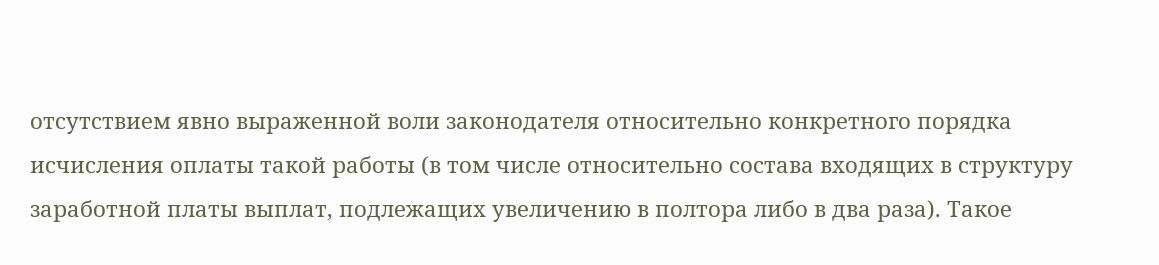отсутствием явно выраженной воли законодателя относительно конкретного порядка исчисления оплаты такой работы (в том числе относительно состава входящих в структуру заработной платы выплат, подлежащих увеличению в полтора либо в два раза). Такое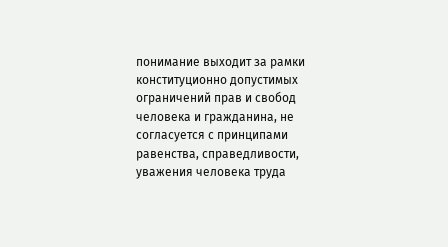понимание выходит за рамки конституционно допустимых ограничений прав и свобод человека и гражданина, не согласуется с принципами равенства, справедливости, уважения человека труда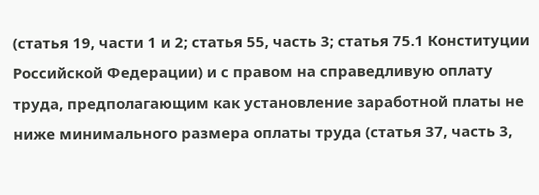(статья 19, части 1 и 2; статья 55, часть 3; статья 75.1 Конституции Российской Федерации) и с правом на справедливую оплату труда, предполагающим как установление заработной платы не ниже минимального размера оплаты труда (статья 37, часть 3,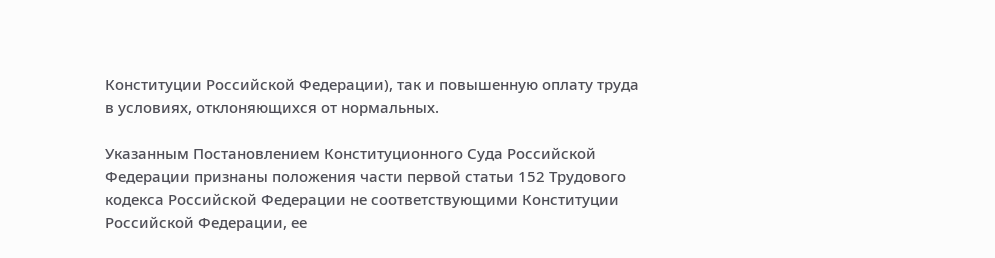Конституции Российской Федерации), так и повышенную оплату труда в условиях, отклоняющихся от нормальных.

Указанным Постановлением Конституционного Суда Российской Федерации признаны положения части первой статьи 152 Трудового кодекса Российской Федерации не соответствующими Конституции Российской Федерации, ее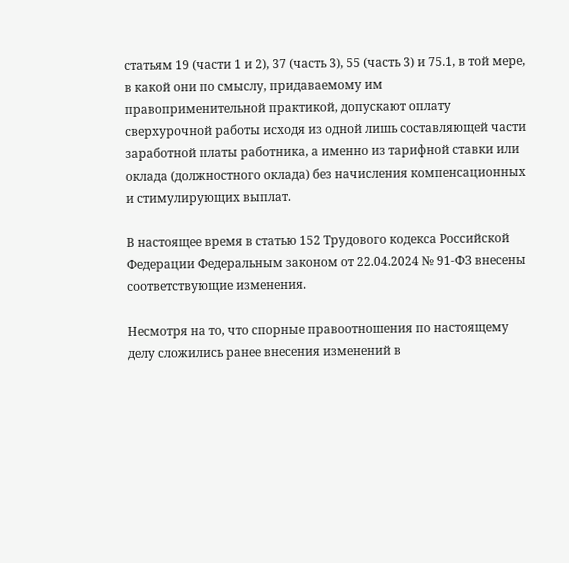статьям 19 (части 1 и 2), 37 (часть 3), 55 (часть 3) и 75.1, в той мере, в какой они по смыслу, придаваемому им правоприменительной практикой, допускают оплату сверхурочной работы исходя из одной лишь составляющей части заработной платы работника, а именно из тарифной ставки или оклада (должностного оклада) без начисления компенсационных и стимулирующих выплат.

В настоящее время в статью 152 Трудового кодекса Российской Федерации Федеральным законом от 22.04.2024 № 91-ФЗ внесены соответствующие изменения.

Несмотря на то, что спорные правоотношения по настоящему делу сложились ранее внесения изменений в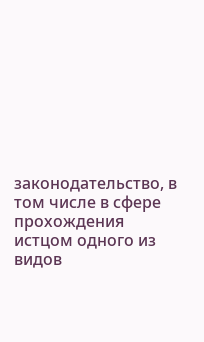законодательство, в том числе в сфере прохождения истцом одного из видов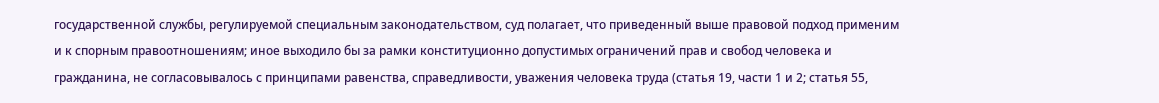государственной службы, регулируемой специальным законодательством, суд полагает, что приведенный выше правовой подход применим и к спорным правоотношениям; иное выходило бы за рамки конституционно допустимых ограничений прав и свобод человека и гражданина, не согласовывалось с принципами равенства, справедливости, уважения человека труда (статья 19, части 1 и 2; статья 55,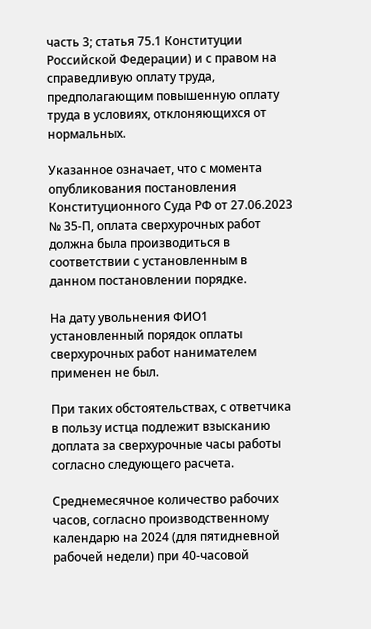часть 3; статья 75.1 Конституции Российской Федерации) и с правом на справедливую оплату труда, предполагающим повышенную оплату труда в условиях, отклоняющихся от нормальных.

Указанное означает, что с момента опубликования постановления Конституционного Суда РФ от 27.06.2023 № 35-П, оплата сверхурочных работ должна была производиться в соответствии с установленным в данном постановлении порядке.

На дату увольнения ФИО1 установленный порядок оплаты сверхурочных работ нанимателем применен не был.

При таких обстоятельствах, с ответчика в пользу истца подлежит взысканию доплата за сверхурочные часы работы согласно следующего расчета.

Среднемесячное количество рабочих часов, согласно производственному календарю на 2024 (для пятидневной рабочей недели) при 40-часовой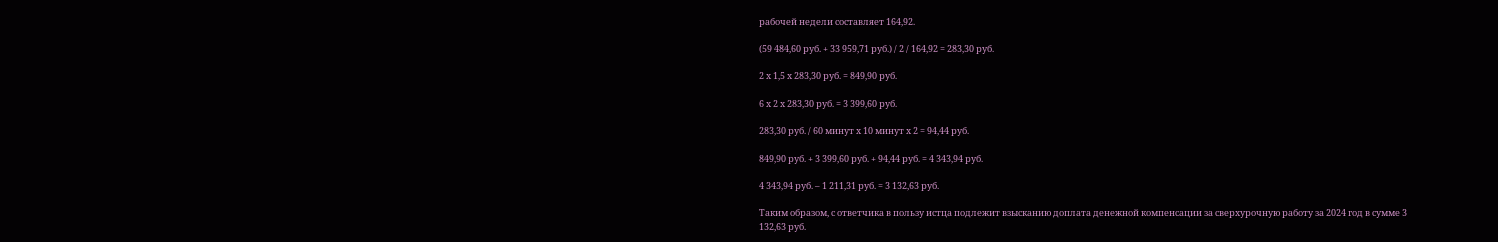рабочей недели составляет 164,92.

(59 484,60 руб. + 33 959,71 руб.) / 2 / 164,92 = 283,30 руб.

2 х 1,5 х 283,30 руб. = 849,90 руб.

6 х 2 х 283,30 руб. = 3 399,60 руб.

283,30 руб. / 60 минут х 10 минут х 2 = 94,44 руб.

849,90 руб. + 3 399,60 руб. + 94,44 руб. = 4 343,94 руб.

4 343,94 руб. – 1 211,31 руб. = 3 132,63 руб.

Таким образом, с ответчика в пользу истца подлежит взысканию доплата денежной компенсации за сверхурочную работу за 2024 год в сумме 3 132,63 руб.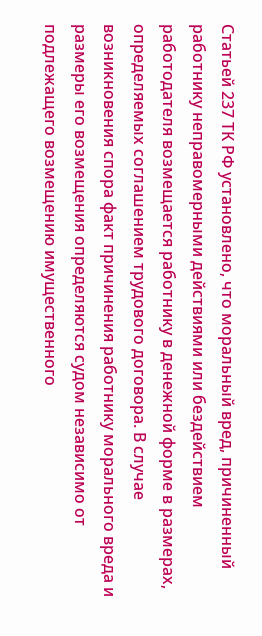Статьей 237 ТК РФ установлено, что моральный вред, причиненный работнику неправомерными действиями или бездействием работодателя возмещается работнику в денежной форме в размерах, определяемых соглашением трудового договора. В случае возникновения спора факт причинения работнику морального вреда и размеры его возмещения определяются судом независимо от подлежащего возмещению имущественного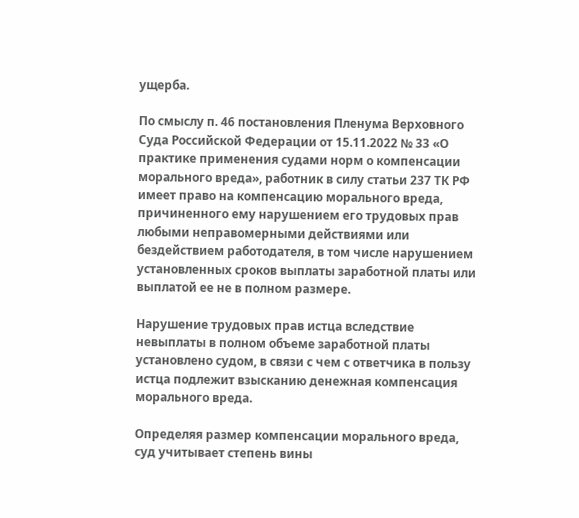ущерба.

По смыслу п. 46 постановления Пленума Верховного Суда Российской Федерации от 15.11.2022 № 33 «О практике применения судами норм о компенсации морального вреда», работник в силу статьи 237 ТК РФ имеет право на компенсацию морального вреда, причиненного ему нарушением его трудовых прав любыми неправомерными действиями или бездействием работодателя, в том числе нарушением установленных сроков выплаты заработной платы или выплатой ее не в полном размере.

Нарушение трудовых прав истца вследствие невыплаты в полном объеме заработной платы установлено судом, в связи с чем с ответчика в пользу истца подлежит взысканию денежная компенсация морального вреда.

Определяя размер компенсации морального вреда, суд учитывает степень вины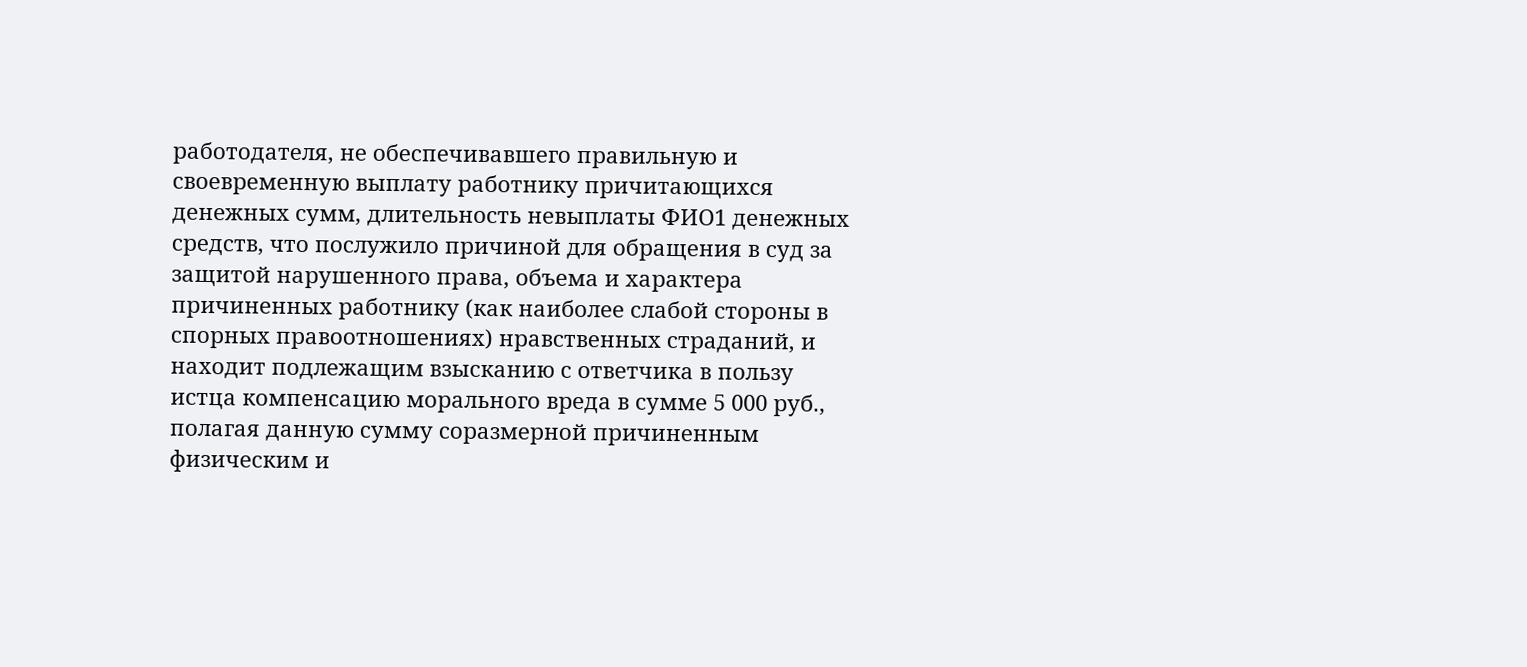работодателя, не обеспечивавшего правильную и своевременную выплату работнику причитающихся денежных сумм, длительность невыплаты ФИО1 денежных средств, что послужило причиной для обращения в суд за защитой нарушенного права, объема и характера причиненных работнику (как наиболее слабой стороны в спорных правоотношениях) нравственных страданий, и находит подлежащим взысканию с ответчика в пользу истца компенсацию морального вреда в сумме 5 000 руб., полагая данную сумму соразмерной причиненным физическим и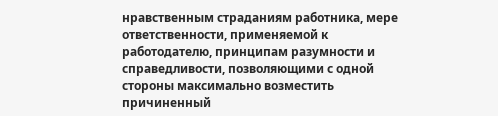нравственным страданиям работника, мере ответственности, применяемой к работодателю, принципам разумности и справедливости, позволяющими с одной стороны максимально возместить причиненный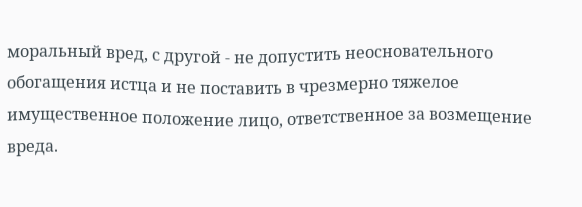моральный вред, с другой - не допустить неосновательного обогащения истца и не поставить в чрезмерно тяжелое имущественное положение лицо, ответственное за возмещение вреда.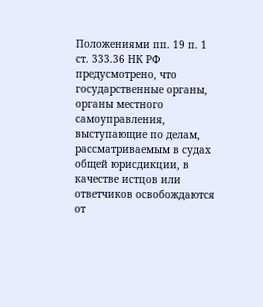Положениями пп. 19 п. 1 ст. 333.36 НК РФ предусмотрено, что государственные органы, органы местного самоуправления, выступающие по делам, рассматриваемым в судах общей юрисдикции, в качестве истцов или ответчиков освобождаются от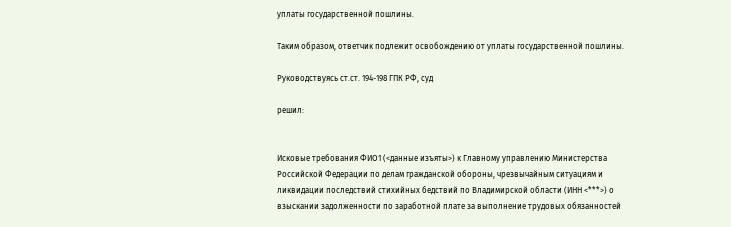уплаты государственной пошлины.

Таким образом, ответчик подлежит освобождению от уплаты государственной пошлины.

Руководствуясь ст.ст. 194-198 ГПК РФ, суд

решил:


Исковые требования ФИО1 (<данные изъяты>) к Главному управлению Министерства Российской Федерации по делам гражданской обороны, чрезвычайным ситуациям и ликвидации последствий стихийных бедствий по Владимирской области (ИНН <***>) о взыскании задолженности по заработной плате за выполнение трудовых обязанностей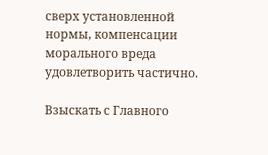сверх установленной нормы, компенсации морального вреда удовлетворить частично.

Взыскать с Главного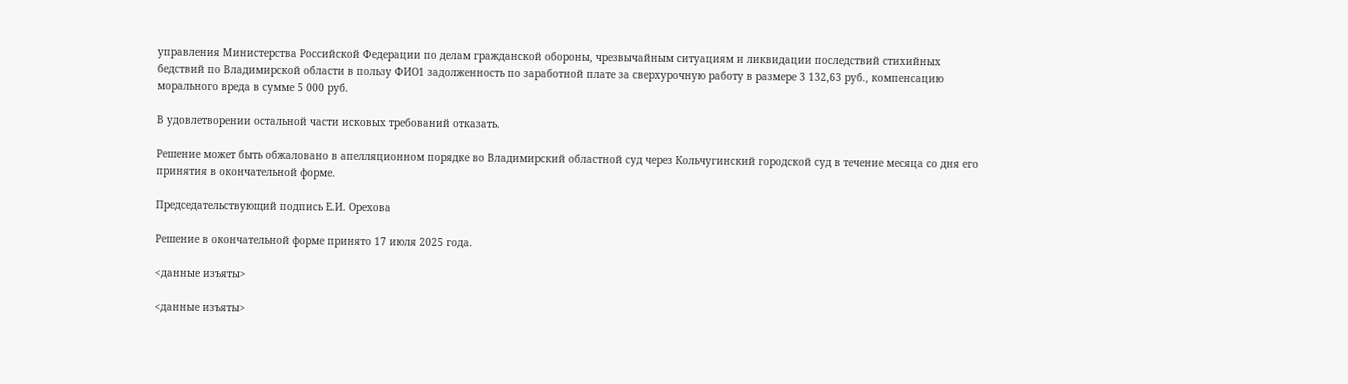управления Министерства Российской Федерации по делам гражданской обороны, чрезвычайным ситуациям и ликвидации последствий стихийных бедствий по Владимирской области в пользу ФИО1 задолженность по заработной плате за сверхурочную работу в размере 3 132,63 руб., компенсацию морального вреда в сумме 5 000 руб.

В удовлетворении остальной части исковых требований отказать.

Решение может быть обжаловано в апелляционном порядке во Владимирский областной суд через Кольчугинский городской суд в течение месяца со дня его принятия в окончательной форме.

Председательствующий подпись Е.И. Орехова

Решение в окончательной форме принято 17 июля 2025 года.

<данные изъяты>

<данные изъяты>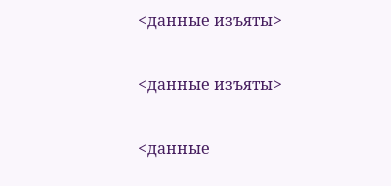<данные изъяты>

<данные изъяты>

<данные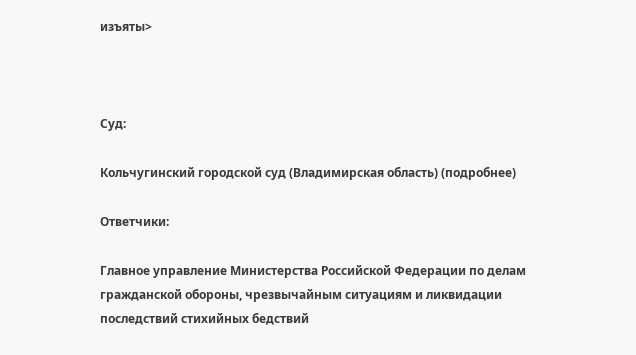изъяты>



Суд:

Кольчугинский городской суд (Владимирская область) (подробнее)

Ответчики:

Главное управление Министерства Российской Федерации по делам гражданской обороны, чрезвычайным ситуациям и ликвидации последствий стихийных бедствий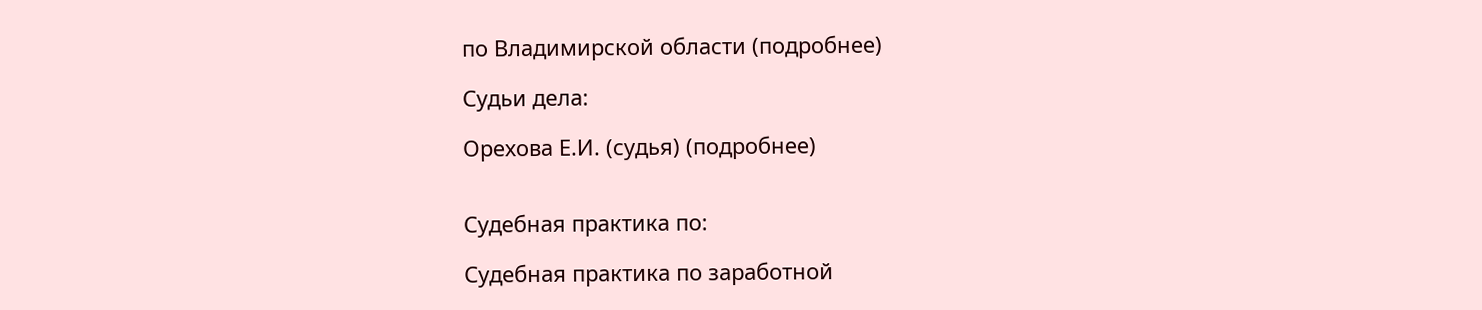по Владимирской области (подробнее)

Судьи дела:

Орехова Е.И. (судья) (подробнее)


Судебная практика по:

Судебная практика по заработной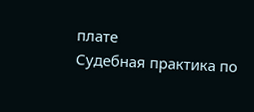плате
Судебная практика по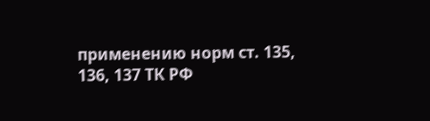применению норм ст. 135, 136, 137 ТК РФ